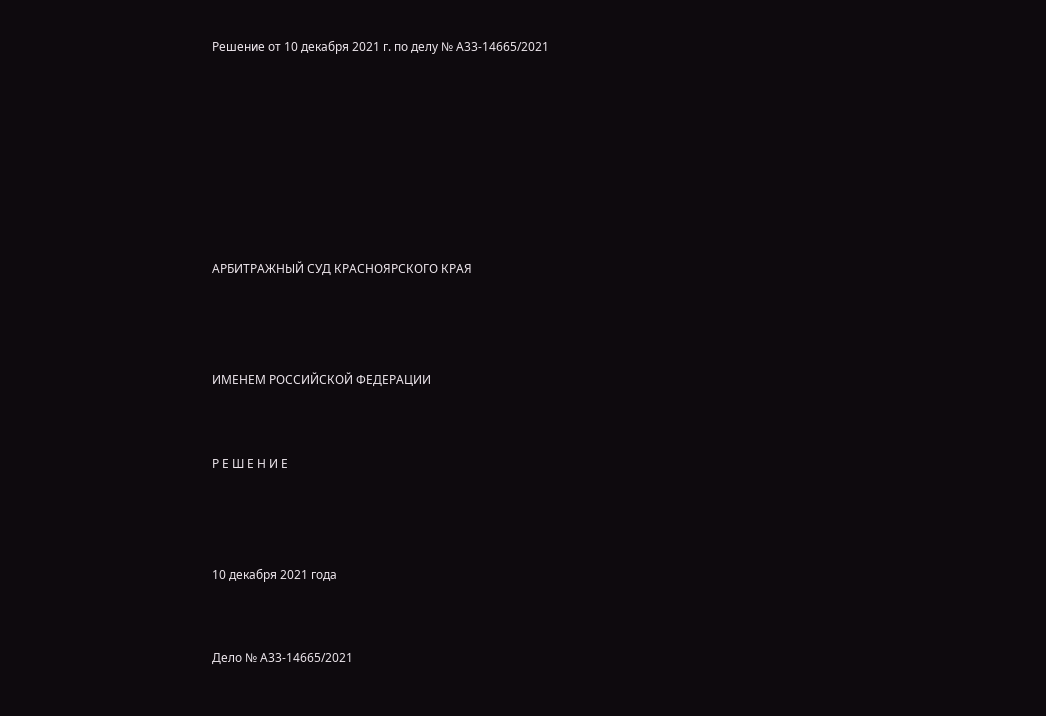Решение от 10 декабря 2021 г. по делу № А33-14665/2021







АРБИТРАЖНЫЙ СУД КРАСНОЯРСКОГО КРАЯ



ИМЕНЕМ РОССИЙСКОЙ ФЕДЕРАЦИИ


Р Е Ш Е Н И Е



10 декабря 2021 года


Дело № А33-14665/2021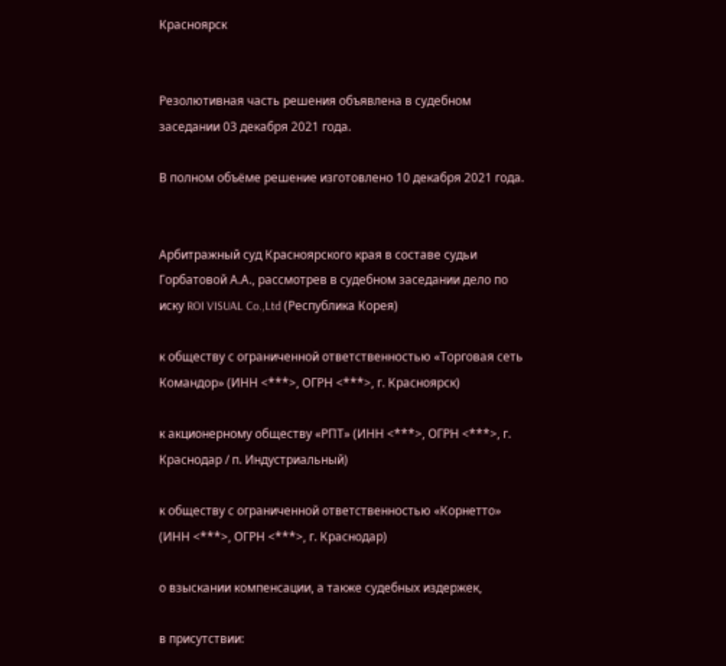Красноярск


Резолютивная часть решения объявлена в судебном заседании 03 декабря 2021 года.

В полном объёме решение изготовлено 10 декабря 2021 года.


Арбитражный суд Красноярского края в составе судьи Горбатовой А.А., рассмотрев в судебном заседании дело по иску ROI VISUAL Co.,Ltd (Республика Корея)

к обществу с ограниченной ответственностью «Торговая сеть Командор» (ИНН <***>, ОГРН <***>, г. Красноярск)

к акционерному обществу «РПТ» (ИНН <***>, ОГРН <***>, г. Краснодар / п. Индустриальный)

к обществу с ограниченной ответственностью «Корнетто» (ИНН <***>, ОГРН <***>, г. Краснодар)

о взыскании компенсации, а также судебных издержек,

в присутствии: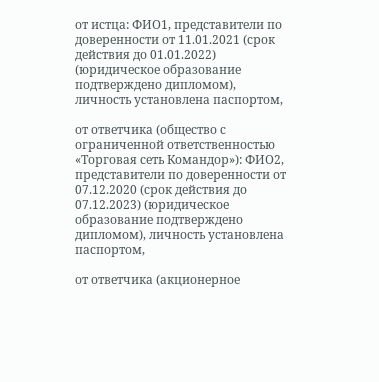от истца: ФИО1, представители по доверенности от 11.01.2021 (срок действия до 01.01.2022) (юридическое образование подтверждено дипломом), личность установлена паспортом,

от ответчика (общество с ограниченной ответственностью «Торговая сеть Командор»): ФИО2, представители по доверенности от 07.12.2020 (срок действия до 07.12.2023) (юридическое образование подтверждено дипломом), личность установлена паспортом,

от ответчика (акционерное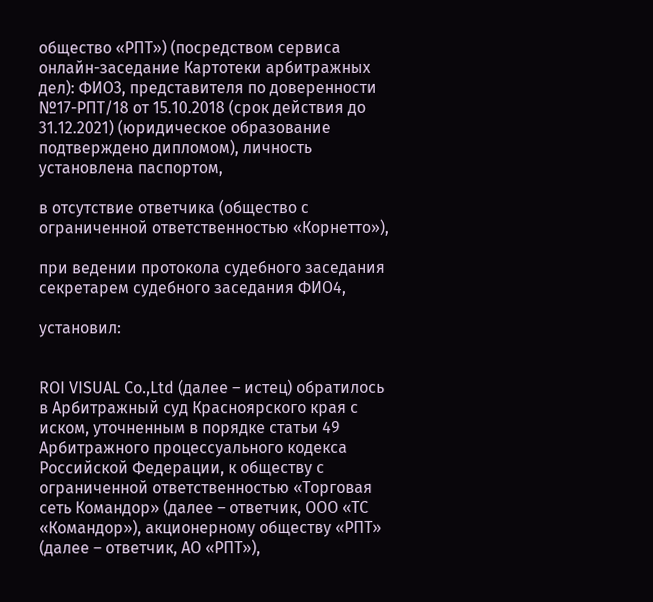общество «РПТ») (посредством сервиса онлайн-заседание Картотеки арбитражных дел): ФИО3, представителя по доверенности №17-РПТ/18 от 15.10.2018 (срок действия до 31.12.2021) (юридическое образование подтверждено дипломом), личность установлена паспортом,

в отсутствие ответчика (общество с ограниченной ответственностью «Корнетто»),

при ведении протокола судебного заседания секретарем судебного заседания ФИО4,

установил:


ROI VISUAL Co.,Ltd (далее – истец) обратилось в Арбитражный суд Красноярского края с иском, уточненным в порядке статьи 49 Арбитражного процессуального кодекса Российской Федерации, к обществу с ограниченной ответственностью «Торговая сеть Командор» (далее – ответчик, ООО «ТС «Командор»), акционерному обществу «РПТ» (далее – ответчик, АО «РПТ»),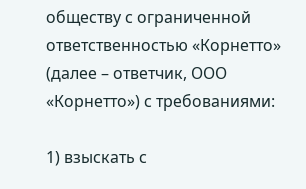обществу с ограниченной ответственностью «Корнетто» (далее – ответчик, ООО «Корнетто») с требованиями:

1) взыскать с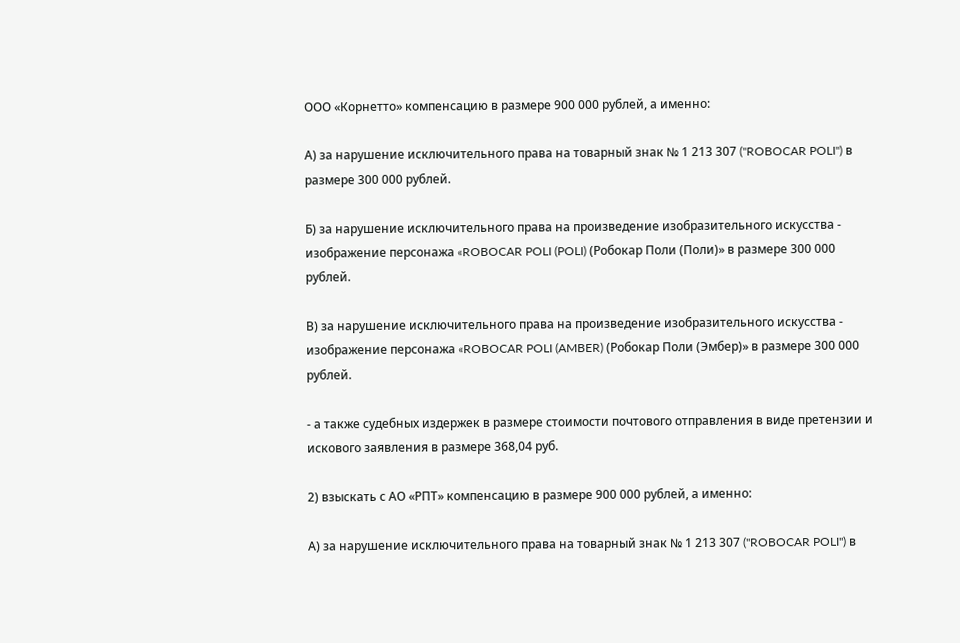ООО «Корнетто» компенсацию в размере 900 000 рублей, а именно:

А) за нарушение исключительного права на товарный знак № 1 213 307 ("ROBOCAR POLI") в размере 300 000 рублей.

Б) за нарушение исключительного права на произведение изобразительного искусства - изображение персонажа «ROBOCAR POLI (POLI) (Робокар Поли (Поли)» в размере 300 000 рублей.

В) за нарушение исключительного права на произведение изобразительного искусства - изображение персонажа «ROBOCAR POLI (AMBER) (Робокар Поли (Эмбер)» в размере 300 000 рублей.

- а также судебных издержек в размере стоимости почтового отправления в виде претензии и искового заявления в размере 368,04 руб.

2) взыскать с АО «РПТ» компенсацию в размере 900 000 рублей, а именно:

А) за нарушение исключительного права на товарный знак № 1 213 307 ("ROBOCAR POLI") в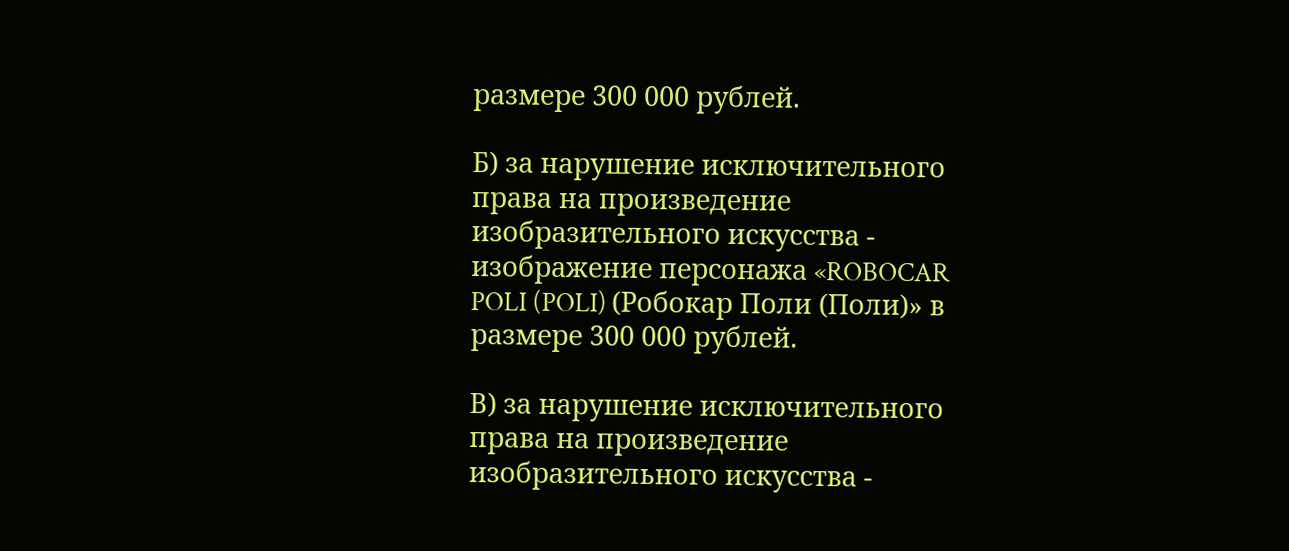размере 300 000 рублей.

Б) за нарушение исключительного права на произведение изобразительного искусства - изображение персонажа «ROBOCAR POLI (POLI) (Робокар Поли (Поли)» в размере 300 000 рублей.

В) за нарушение исключительного права на произведение изобразительного искусства -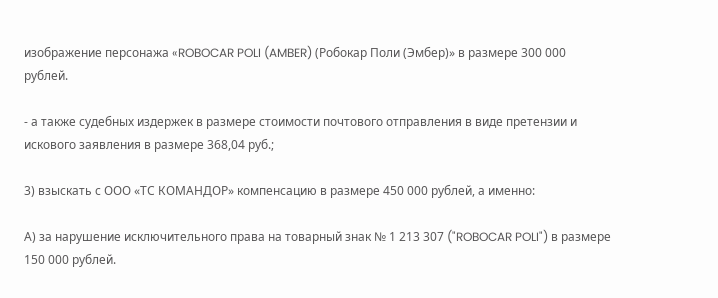изображение персонажа «ROBOCAR POLI (AMBER) (Робокар Поли (Эмбер)» в размере 300 000 рублей.

- а также судебных издержек в размере стоимости почтового отправления в виде претензии и искового заявления в размере 368,04 руб.;

3) взыскать с ООО «ТС КОМАНДОР» компенсацию в размере 450 000 рублей, а именно:

А) за нарушение исключительного права на товарный знак № 1 213 307 ("ROBOCAR POLI") в размере 150 000 рублей.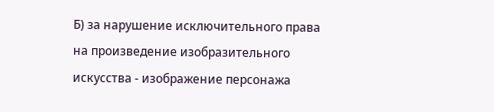Б) за нарушение исключительного права на произведение изобразительного искусства - изображение персонажа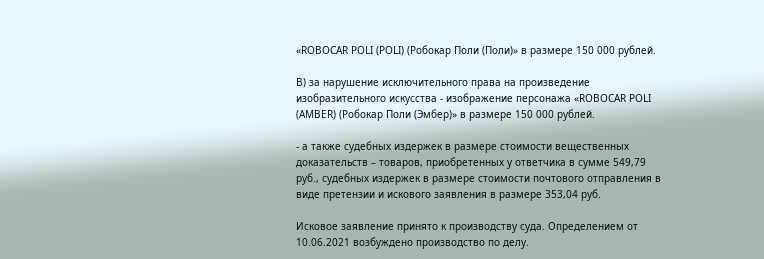«ROBOCAR POLI (POLI) (Робокар Поли (Поли)» в размере 150 000 рублей.

В) за нарушение исключительного права на произведение изобразительного искусства - изображение персонажа «ROBOCAR POLI (AMBER) (Робокар Поли (Эмбер)» в размере 150 000 рублей.

- а также судебных издержек в размере стоимости вещественных доказательств – товаров, приобретенных у ответчика в сумме 549,79 руб., судебных издержек в размере стоимости почтового отправления в виде претензии и искового заявления в размере 353,04 руб.

Исковое заявление принято к производству суда. Определением от 10.06.2021 возбуждено производство по делу.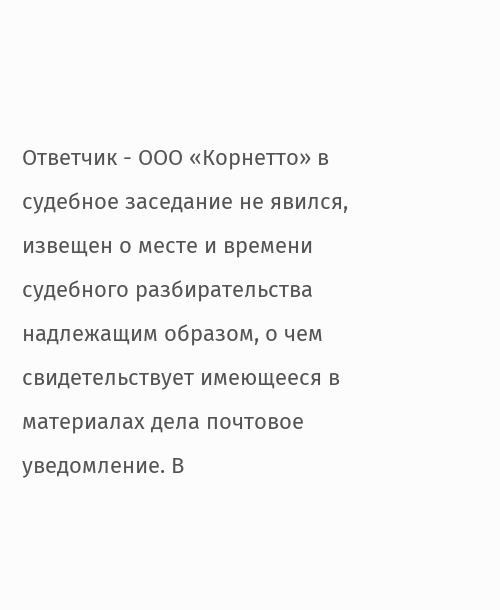Ответчик - ООО «Корнетто» в судебное заседание не явился, извещен о месте и времени судебного разбирательства надлежащим образом, о чем свидетельствует имеющееся в материалах дела почтовое уведомление. В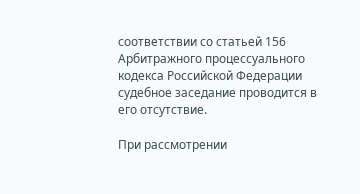соответствии со статьей 156 Арбитражного процессуального кодекса Российской Федерации судебное заседание проводится в его отсутствие.

При рассмотрении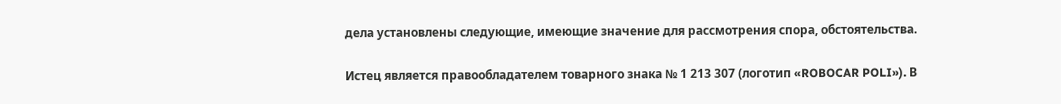дела установлены следующие, имеющие значение для рассмотрения спора, обстоятельства.

Истец является правообладателем товарного знака № 1 213 307 (логотип «ROBOCAR POLI»). В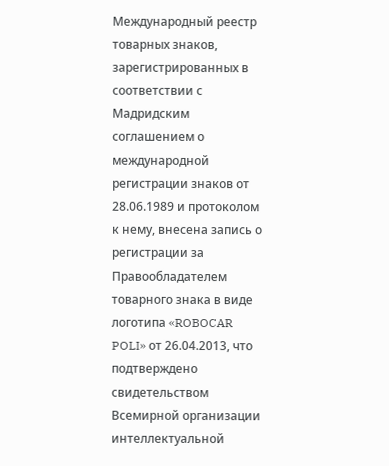Международный реестр товарных знаков, зарегистрированных в соответствии с Мадридским соглашением о международной регистрации знаков от 28.06.1989 и протоколом к нему, внесена запись о регистрации за Правообладателем товарного знака в виде логотипа «ROBOCAR POLI» от 26.04.2013, что подтверждено свидетельством Всемирной организации интеллектуальной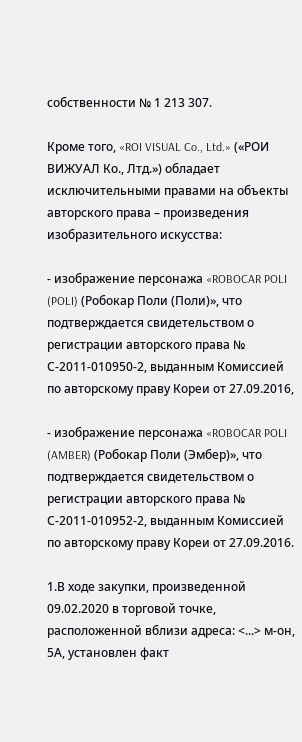собственности № 1 213 307.

Кроме того, «ROI VISUAL Co., Ltd.» («РОИ ВИЖУАЛ Ко., Лтд.») обладает исключительными правами на объекты авторского права – произведения изобразительного искусства:

- изображение персонажа «ROBOCAR POLI (POLI) (Робокар Поли (Поли)», что подтверждается свидетельством о регистрации авторского права № С-2011-010950-2, выданным Комиссией по авторскому праву Кореи от 27.09.2016,

- изображение персонажа «ROBOCAR POLI (AMBER) (Робокар Поли (Эмбер)», что подтверждается свидетельством о регистрации авторского права № С-2011-010952-2, выданным Комиссией по авторскому праву Кореи от 27.09.2016.

1.В ходе закупки, произведенной 09.02.2020 в торговой точке, расположенной вблизи адреса: <...> м-он, 5А, установлен факт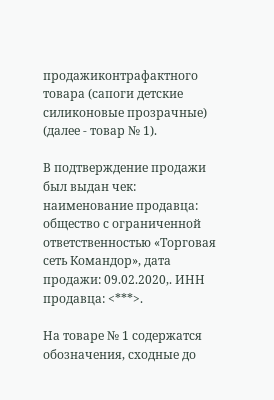продажиконтрафактного товара (сапоги детские силиконовые прозрачные) (далее - товар № 1).

В подтверждение продажи был выдан чек: наименование продавца: общество с ограниченной ответственностью «Торговая сеть Командор», дата продажи: 09.02.2020,. ИНН продавца: <***>.

На товаре № 1 содержатся обозначения, сходные до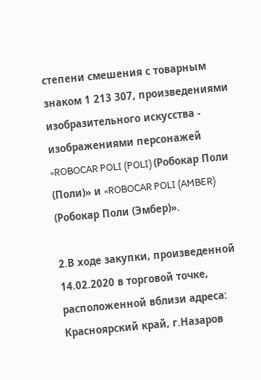степени смешения с товарным знаком 1 213 307, произведениями изобразительного искусства - изображениями персонажей «ROBOCAR POLI (POLI) (Робокар Поли (Поли)» и «ROBOCAR POLI (AMBER) (Робокар Поли (Эмбер)».

2.В ходе закупки, произведенной 14.02.2020 в торговой точке, расположенной вблизи адреса: Красноярский край, г.Назаров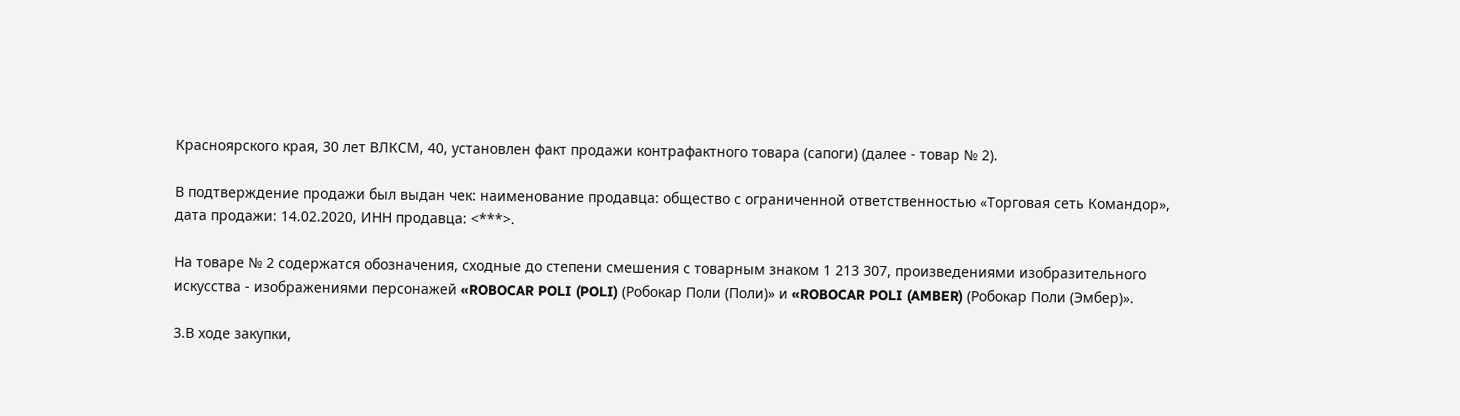Красноярского края, 30 лет ВЛКСМ, 40, установлен факт продажи контрафактного товара (сапоги) (далее - товар № 2).

В подтверждение продажи был выдан чек: наименование продавца: общество с ограниченной ответственностью «Торговая сеть Командор», дата продажи: 14.02.2020, ИНН продавца: <***>.

На товаре № 2 содержатся обозначения, сходные до степени смешения с товарным знаком 1 213 307, произведениями изобразительного искусства - изображениями персонажей «ROBOCAR POLI (POLI) (Робокар Поли (Поли)» и «ROBOCAR POLI (AMBER) (Робокар Поли (Эмбер)».

3.В ходе закупки,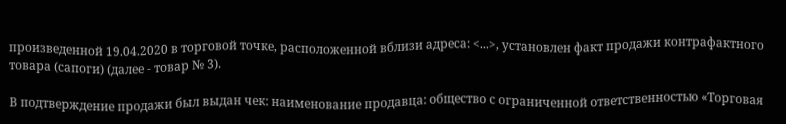произведенной 19.04.2020 в торговой точке, расположенной вблизи адреса: <...>, установлен факт продажи контрафактного товара (сапоги) (далее - товар № 3).

В подтверждение продажи был выдан чек: наименование продавца: общество с ограниченной ответственностью «Торговая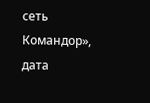сеть Командор», дата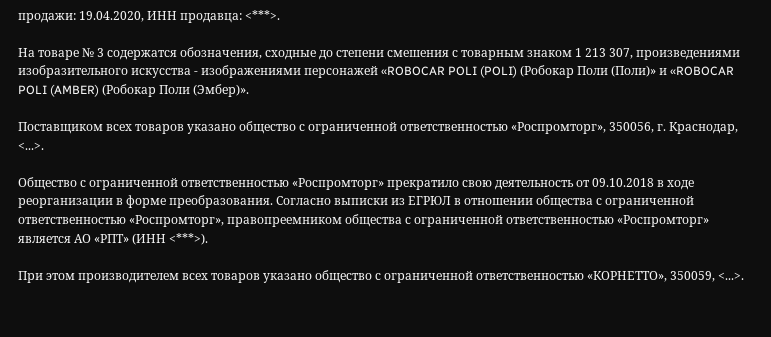продажи: 19.04.2020, ИНН продавца: <***>.

На товаре № 3 содержатся обозначения, сходные до степени смешения с товарным знаком 1 213 307, произведениями изобразительного искусства - изображениями персонажей «ROBOCAR POLI (POLI) (Робокар Поли (Поли)» и «ROBOCAR POLI (AMBER) (Робокар Поли (Эмбер)».

Поставщиком всех товаров указано общество с ограниченной ответственностью «Роспромторг», 350056, г. Краснодар, <...>.

Общество с ограниченной ответственностью «Роспромторг» прекратило свою деятельность от 09.10.2018 в ходе реорганизации в форме преобразования. Согласно выписки из ЕГРЮЛ в отношении общества с ограниченной ответственностью «Роспромторг», правопреемником общества с ограниченной ответственностью «Роспромторг» является АО «РПТ» (ИНН <***>).

При этом производителем всех товаров указано общество с ограниченной ответственностью «КОРНЕТТО», 350059, <...>.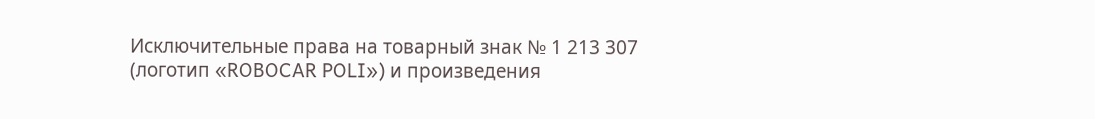Исключительные права на товарный знак № 1 213 307 (логотип «ROBOCAR POLI») и произведения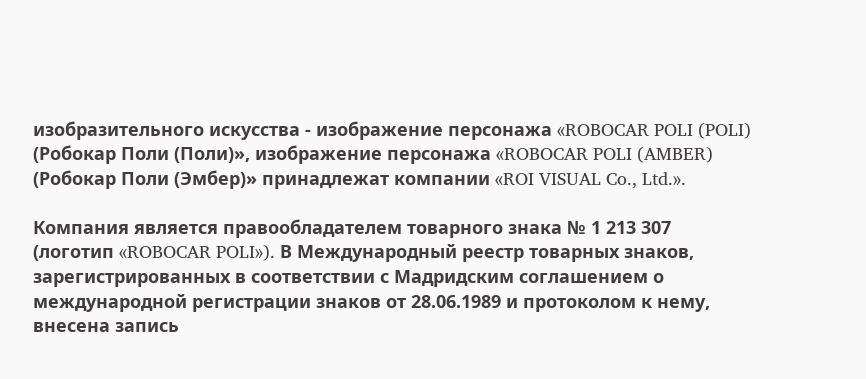изобразительного искусства - изображение персонажа «ROBOCAR POLI (POLI) (Робокар Поли (Поли)», изображение персонажа «ROBOCAR POLI (AMBER) (Робокар Поли (Эмбер)» принадлежат компании «ROI VISUAL Co., Ltd.».

Компания является правообладателем товарного знака № 1 213 307 (логотип «ROBOCAR POLI»). В Международный реестр товарных знаков, зарегистрированных в соответствии с Мадридским соглашением о международной регистрации знаков от 28.06.1989 и протоколом к нему, внесена запись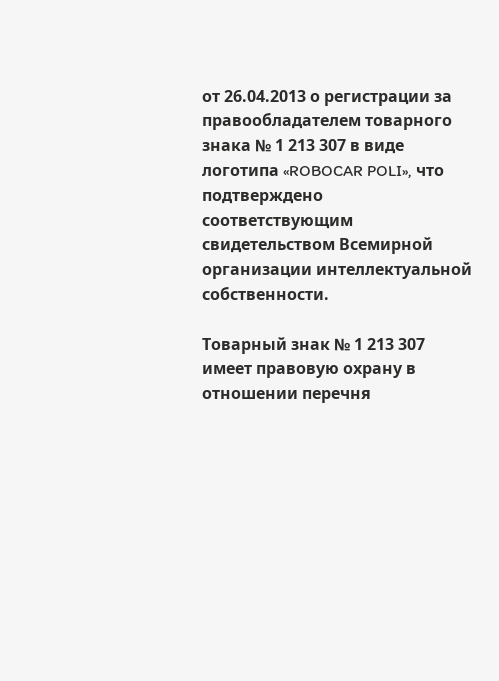от 26.04.2013 о регистрации за правообладателем товарного знака № 1 213 307 в виде логотипа «ROBOCAR POLI», что подтверждено соответствующим свидетельством Всемирной организации интеллектуальной собственности.

Товарный знак № 1 213 307 имеет правовую охрану в отношении перечня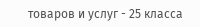товаров и услуг - 25 класса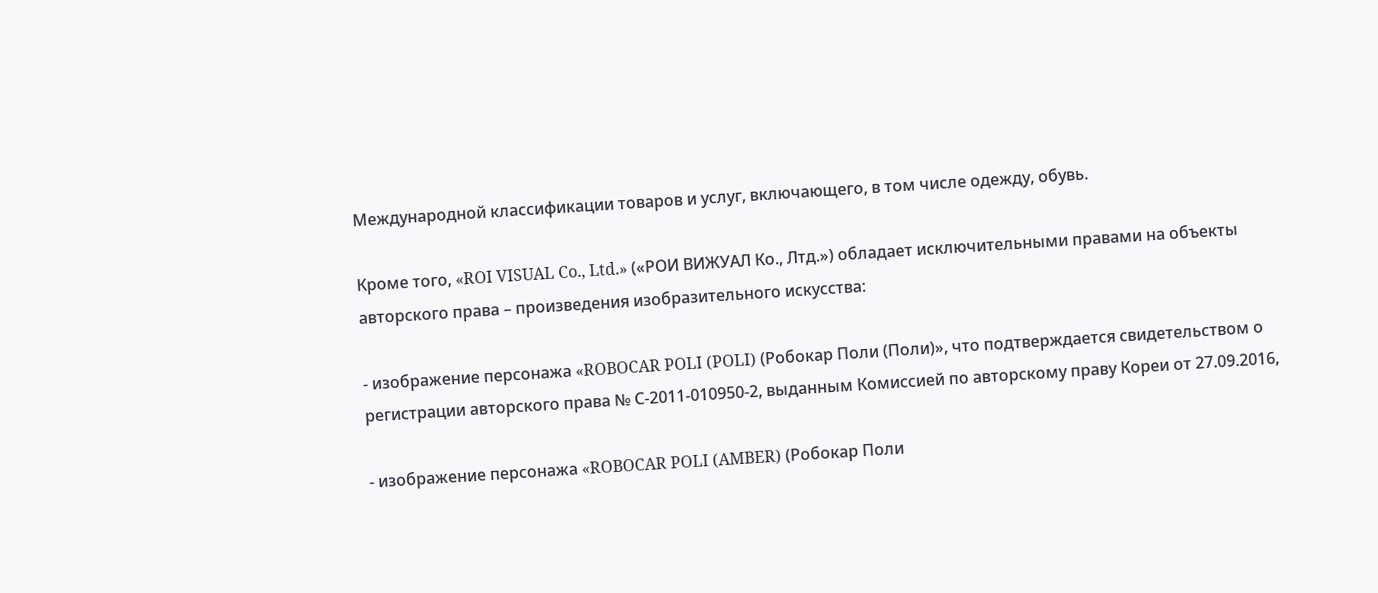Международной классификации товаров и услуг, включающего, в том числе одежду, обувь.

Кроме того, «ROI VISUAL Co., Ltd.» («РОИ ВИЖУАЛ Ко., Лтд.») обладает исключительными правами на объекты авторского права – произведения изобразительного искусства:

- изображение персонажа «ROBOCAR POLI (POLI) (Робокар Поли (Поли)», что подтверждается свидетельством о регистрации авторского права № С-2011-010950-2, выданным Комиссией по авторскому праву Кореи от 27.09.2016,

- изображение персонажа «ROBOCAR POLI (AMBER) (Робокар Поли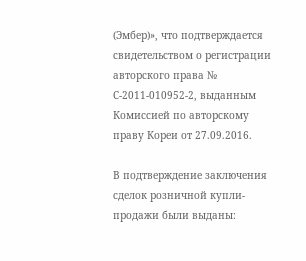(Эмбер)», что подтверждается свидетельством о регистрации авторского права № С-2011-010952-2, выданным Комиссией по авторскому праву Кореи от 27.09.2016.

В подтверждение заключения сделок розничной купли-продажи были выданы: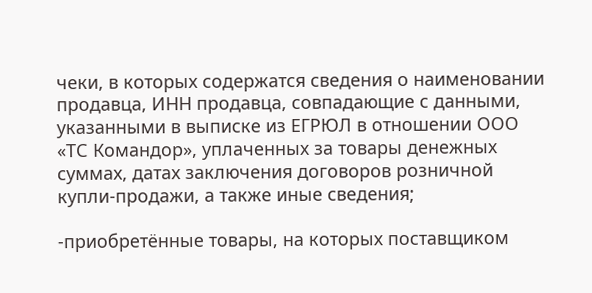чеки, в которых содержатся сведения о наименовании продавца, ИНН продавца, совпадающие с данными, указанными в выписке из ЕГРЮЛ в отношении ООО «ТС Командор», уплаченных за товары денежных суммах, датах заключения договоров розничной купли-продажи, а также иные сведения;

-приобретённые товары, на которых поставщиком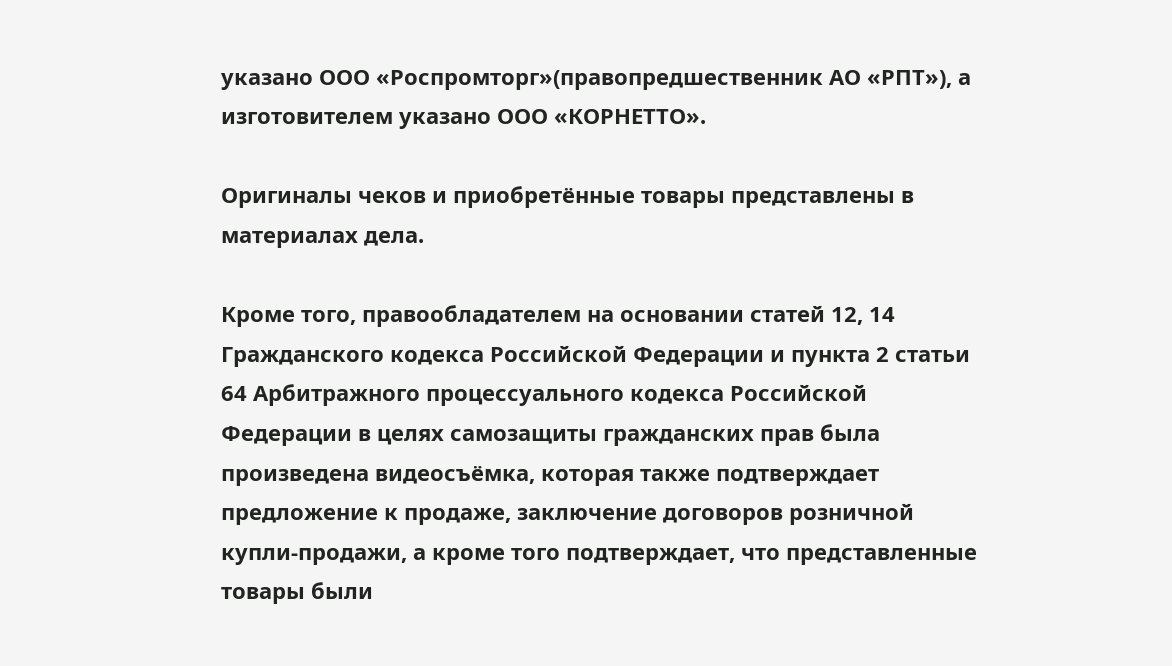указано ООО «Роспромторг»(правопредшественник АО «РПТ»), а изготовителем указано ООО «КОРНЕТТО».

Оригиналы чеков и приобретённые товары представлены в материалах дела.

Кроме того, правообладателем на основании статей 12, 14 Гражданского кодекса Российской Федерации и пункта 2 статьи 64 Арбитражного процессуального кодекса Российской Федерации в целях самозащиты гражданских прав была произведена видеосъёмка, которая также подтверждает предложение к продаже, заключение договоров розничной купли-продажи, а кроме того подтверждает, что представленные товары были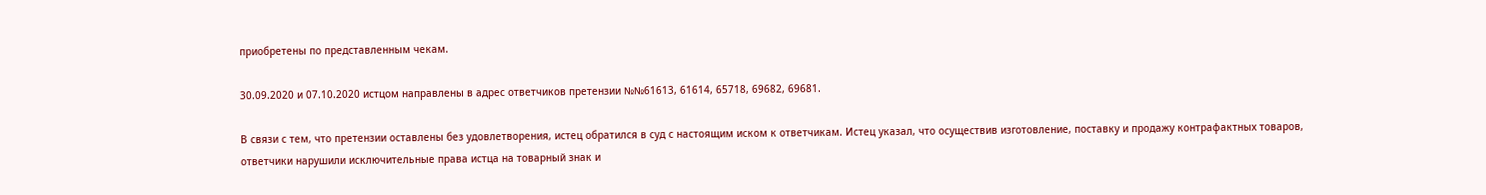приобретены по представленным чекам.

30.09.2020 и 07.10.2020 истцом направлены в адрес ответчиков претензии №№61613, 61614, 65718, 69682, 69681.

В связи с тем, что претензии оставлены без удовлетворения, истец обратился в суд с настоящим иском к ответчикам. Истец указал, что осуществив изготовление, поставку и продажу контрафактных товаров, ответчики нарушили исключительные права истца на товарный знак и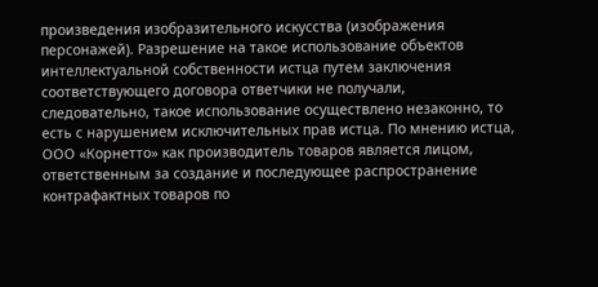произведения изобразительного искусства (изображения персонажей). Разрешение на такое использование объектов интеллектуальной собственности истца путем заключения соответствующего договора ответчики не получали, следовательно, такое использование осуществлено незаконно, то есть с нарушением исключительных прав истца. По мнению истца, ООО «Корнетто» как производитель товаров является лицом, ответственным за создание и последующее распространение контрафактных товаров по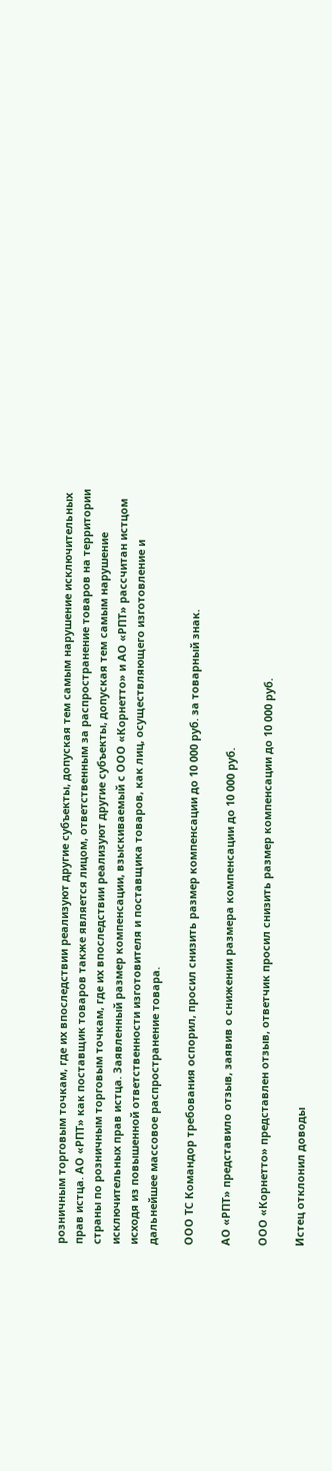розничным торговым точкам, где их впоследствии реализуют другие субъекты, допуская тем самым нарушение исключительных прав истца. АО «РПТ» как поставщик товаров также является лицом, ответственным за распространение товаров на территории страны по розничным торговым точкам, где их впоследствии реализуют другие субъекты, допуская тем самым нарушение исключительных прав истца. Заявленный размер компенсации, взыскиваемый с ООО «Корнетто» и АО «РПТ» рассчитан истцом исходя из повышенной ответственности изготовителя и поставщика товаров, как лиц, осуществляющего изготовление и дальнейшее массовое распространение товара.

ООО ТС Командор требования оспорил, просил снизить размер компенсации до 10 000 руб. за товарный знак.

АО «РПТ» представило отзыв, заявив о снижении размера компенсации до 10 000 руб.

ООО «Корнетто» представлен отзыв, ответчик просил снизить размер компенсации до 10 000 руб.

Истец отклонил доводы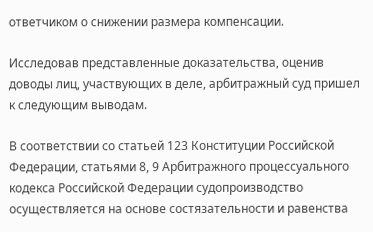ответчиком о снижении размера компенсации.

Исследовав представленные доказательства, оценив доводы лиц, участвующих в деле, арбитражный суд пришел к следующим выводам.

В соответствии со статьей 123 Конституции Российской Федерации, статьями 8, 9 Арбитражного процессуального кодекса Российской Федерации судопроизводство осуществляется на основе состязательности и равенства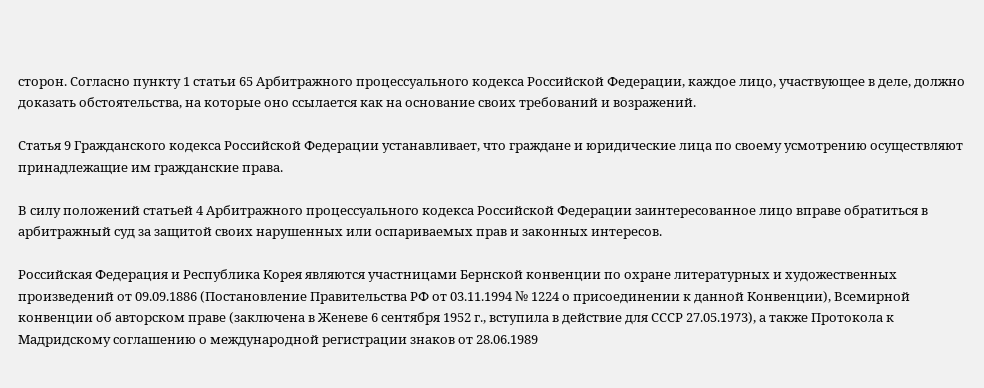сторон. Согласно пункту 1 статьи 65 Арбитражного процессуального кодекса Российской Федерации, каждое лицо, участвующее в деле, должно доказать обстоятельства, на которые оно ссылается как на основание своих требований и возражений.

Статья 9 Гражданского кодекса Российской Федерации устанавливает, что граждане и юридические лица по своему усмотрению осуществляют принадлежащие им гражданские права.

В силу положений статьей 4 Арбитражного процессуального кодекса Российской Федерации заинтересованное лицо вправе обратиться в арбитражный суд за защитой своих нарушенных или оспариваемых прав и законных интересов.

Российская Федерация и Республика Корея являются участницами Бернской конвенции по охране литературных и художественных произведений от 09.09.1886 (Постановление Правительства РФ от 03.11.1994 № 1224 о присоединении к данной Конвенции), Всемирной конвенции об авторском праве (заключена в Женеве 6 сентября 1952 г., вступила в действие для СССР 27.05.1973), а также Протокола к Мадридскому соглашению о международной регистрации знаков от 28.06.1989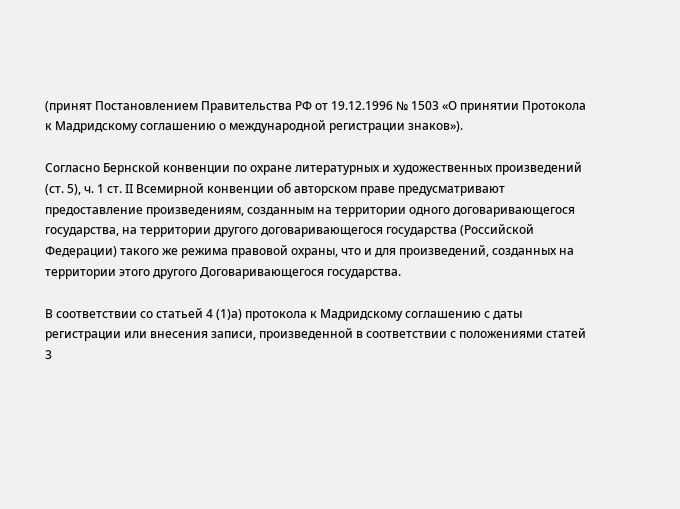(принят Постановлением Правительства РФ от 19.12.1996 № 1503 «О принятии Протокола к Мадридскому соглашению о международной регистрации знаков»).

Согласно Бернской конвенции по охране литературных и художественных произведений (ст. 5), ч. 1 ст. II Всемирной конвенции об авторском праве предусматривают предоставление произведениям, созданным на территории одного договаривающегося государства, на территории другого договаривающегося государства (Российской Федерации) такого же режима правовой охраны, что и для произведений, созданных на территории этого другого Договаривающегося государства.

В соответствии со статьей 4 (1)а) протокола к Мадридскому соглашению с даты регистрации или внесения записи, произведенной в соответствии с положениями статей 3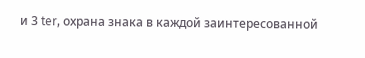и 3 ter, охрана знака в каждой заинтересованной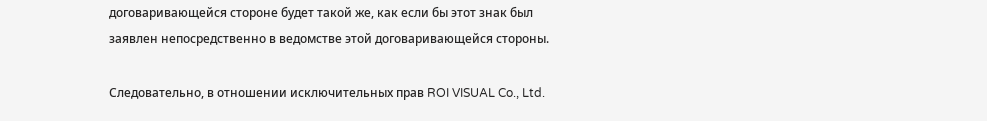договаривающейся стороне будет такой же, как если бы этот знак был заявлен непосредственно в ведомстве этой договаривающейся стороны.

Следовательно, в отношении исключительных прав ROI VISUAL Co., Ltd.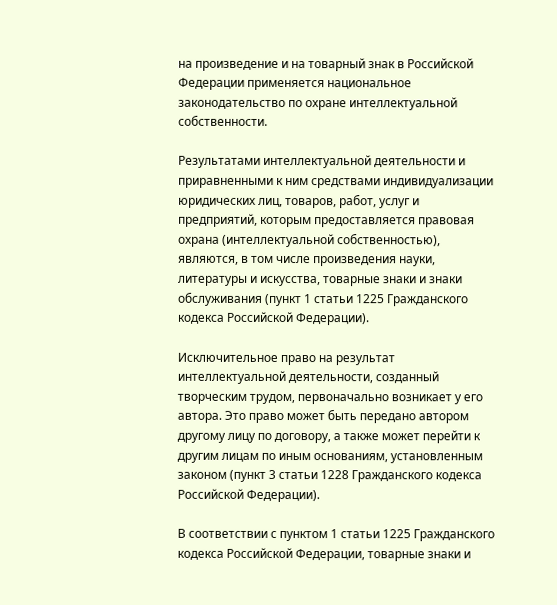на произведение и на товарный знак в Российской Федерации применяется национальное законодательство по охране интеллектуальной собственности.

Результатами интеллектуальной деятельности и приравненными к ним средствами индивидуализации юридических лиц, товаров, работ, услуг и предприятий, которым предоставляется правовая охрана (интеллектуальной собственностью), являются, в том числе произведения науки, литературы и искусства, товарные знаки и знаки обслуживания (пункт 1 статьи 1225 Гражданского кодекса Российской Федерации).

Исключительное право на результат интеллектуальной деятельности, созданный творческим трудом, первоначально возникает у его автора. Это право может быть передано автором другому лицу по договору, а также может перейти к другим лицам по иным основаниям, установленным законом (пункт 3 статьи 1228 Гражданского кодекса Российской Федерации).

В соответствии с пунктом 1 статьи 1225 Гражданского кодекса Российской Федерации, товарные знаки и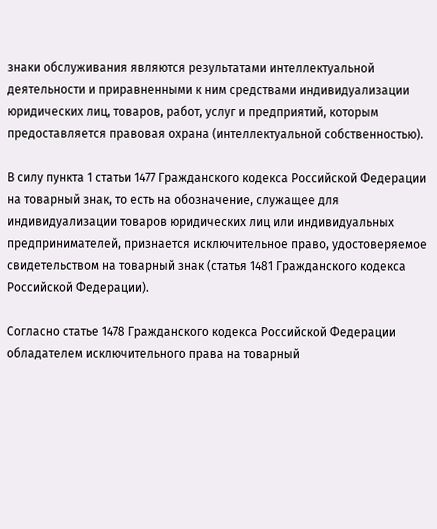знаки обслуживания являются результатами интеллектуальной деятельности и приравненными к ним средствами индивидуализации юридических лиц, товаров, работ, услуг и предприятий, которым предоставляется правовая охрана (интеллектуальной собственностью).

В силу пункта 1 статьи 1477 Гражданского кодекса Российской Федерации на товарный знак, то есть на обозначение, служащее для индивидуализации товаров юридических лиц или индивидуальных предпринимателей, признается исключительное право, удостоверяемое свидетельством на товарный знак (статья 1481 Гражданского кодекса Российской Федерации).

Согласно статье 1478 Гражданского кодекса Российской Федерации обладателем исключительного права на товарный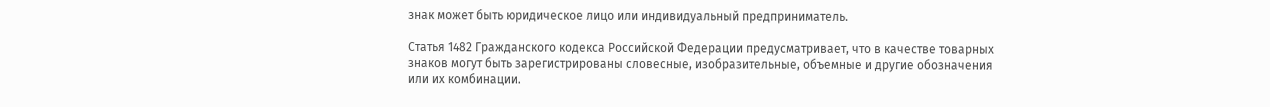знак может быть юридическое лицо или индивидуальный предприниматель.

Статья 1482 Гражданского кодекса Российской Федерации предусматривает, что в качестве товарных знаков могут быть зарегистрированы словесные, изобразительные, объемные и другие обозначения или их комбинации.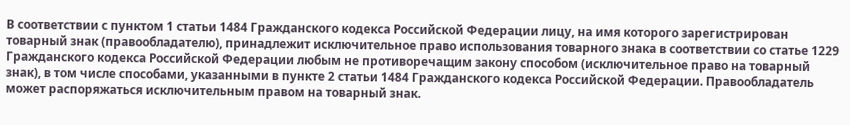В соответствии с пунктом 1 статьи 1484 Гражданского кодекса Российской Федерации лицу, на имя которого зарегистрирован товарный знак (правообладателю), принадлежит исключительное право использования товарного знака в соответствии со статье 1229 Гражданского кодекса Российской Федерации любым не противоречащим закону способом (исключительное право на товарный знак), в том числе способами, указанными в пункте 2 статьи 1484 Гражданского кодекса Российской Федерации. Правообладатель может распоряжаться исключительным правом на товарный знак.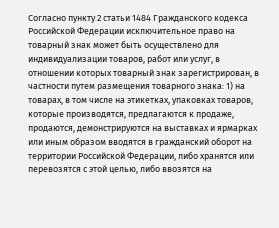Согласно пункту 2 статьи 1484 Гражданского кодекса Российской Федерации исключительное право на товарный знак может быть осуществлено для индивидуализации товаров, работ или услуг, в отношении которых товарный знак зарегистрирован, в частности путем размещения товарного знака: 1) на товарах, в том числе на этикетках, упаковках товаров, которые производятся, предлагаются к продаже, продаются, демонстрируются на выставках и ярмарках или иным образом вводятся в гражданский оборот на территории Российской Федерации, либо хранятся или перевозятся с этой целью, либо ввозятся на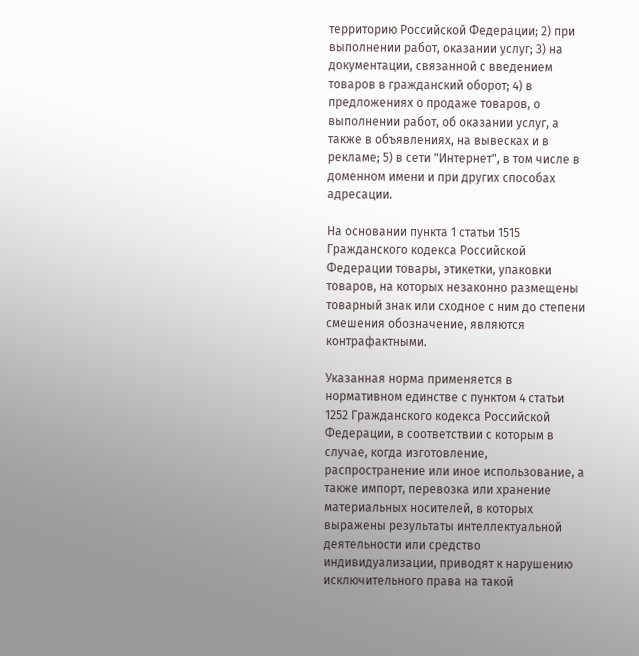территорию Российской Федерации; 2) при выполнении работ, оказании услуг; 3) на документации, связанной с введением товаров в гражданский оборот; 4) в предложениях о продаже товаров, о выполнении работ, об оказании услуг, а также в объявлениях, на вывесках и в рекламе; 5) в сети "Интернет", в том числе в доменном имени и при других способах адресации.

На основании пункта 1 статьи 1515 Гражданского кодекса Российской Федерации товары, этикетки, упаковки товаров, на которых незаконно размещены товарный знак или сходное с ним до степени смешения обозначение, являются контрафактными.

Указанная норма применяется в нормативном единстве с пунктом 4 статьи 1252 Гражданского кодекса Российской Федерации, в соответствии с которым в случае, когда изготовление, распространение или иное использование, а также импорт, перевозка или хранение материальных носителей, в которых выражены результаты интеллектуальной деятельности или средство индивидуализации, приводят к нарушению исключительного права на такой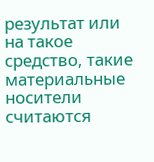результат или на такое средство, такие материальные носители считаются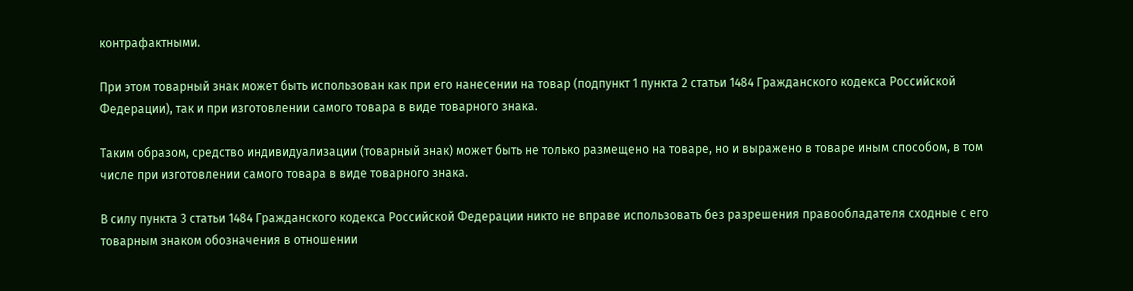контрафактными.

При этом товарный знак может быть использован как при его нанесении на товар (подпункт 1 пункта 2 статьи 1484 Гражданского кодекса Российской Федерации), так и при изготовлении самого товара в виде товарного знака.

Таким образом, средство индивидуализации (товарный знак) может быть не только размещено на товаре, но и выражено в товаре иным способом, в том числе при изготовлении самого товара в виде товарного знака.

В силу пункта 3 статьи 1484 Гражданского кодекса Российской Федерации никто не вправе использовать без разрешения правообладателя сходные с его товарным знаком обозначения в отношении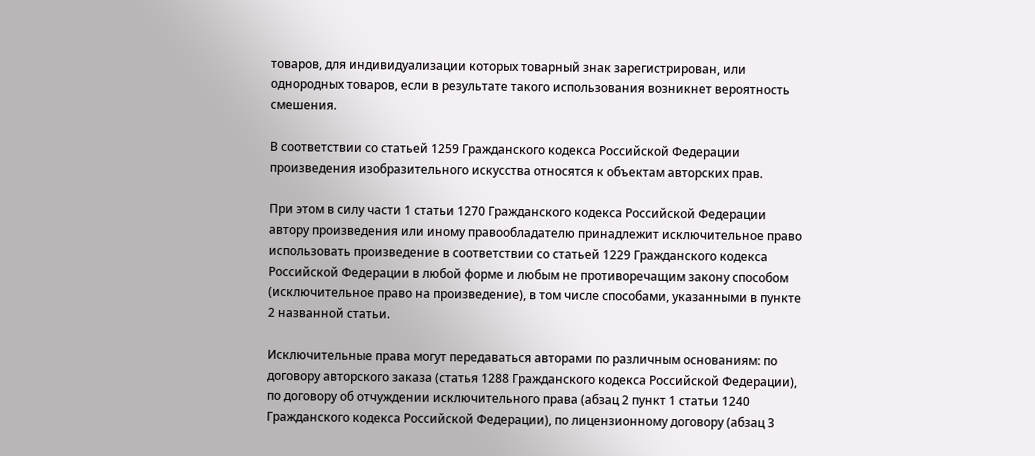товаров, для индивидуализации которых товарный знак зарегистрирован, или однородных товаров, если в результате такого использования возникнет вероятность смешения.

В соответствии со статьей 1259 Гражданского кодекса Российской Федерации произведения изобразительного искусства относятся к объектам авторских прав.

При этом в силу части 1 статьи 1270 Гражданского кодекса Российской Федерации автору произведения или иному правообладателю принадлежит исключительное право использовать произведение в соответствии со статьей 1229 Гражданского кодекса Российской Федерации в любой форме и любым не противоречащим закону способом (исключительное право на произведение), в том числе способами, указанными в пункте 2 названной статьи.

Исключительные права могут передаваться авторами по различным основаниям: по договору авторского заказа (статья 1288 Гражданского кодекса Российской Федерации), по договору об отчуждении исключительного права (абзац 2 пункт 1 статьи 1240 Гражданского кодекса Российской Федерации), по лицензионному договору (абзац 3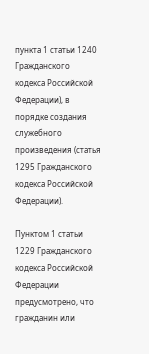пункта 1 статьи 1240 Гражданского кодекса Российской Федерации), в порядке создания служебного произведения (статья 1295 Гражданского кодекса Российской Федерации).

Пунктом 1 статьи 1229 Гражданского кодекса Российской Федерации предусмотрено, что гражданин или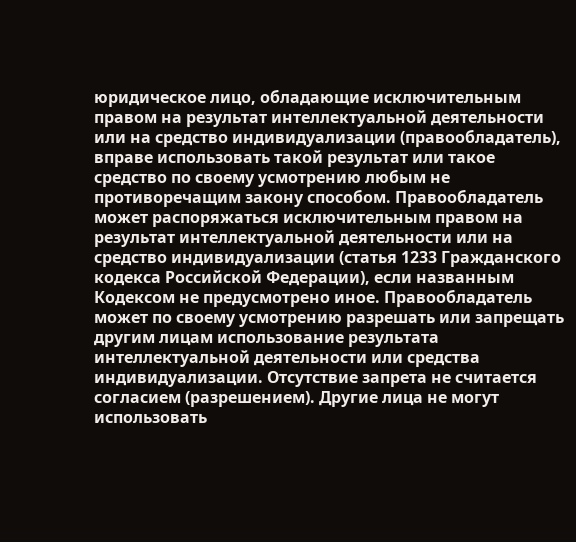юридическое лицо, обладающие исключительным правом на результат интеллектуальной деятельности или на средство индивидуализации (правообладатель), вправе использовать такой результат или такое средство по своему усмотрению любым не противоречащим закону способом. Правообладатель может распоряжаться исключительным правом на результат интеллектуальной деятельности или на средство индивидуализации (статья 1233 Гражданского кодекса Российской Федерации), если названным Кодексом не предусмотрено иное. Правообладатель может по своему усмотрению разрешать или запрещать другим лицам использование результата интеллектуальной деятельности или средства индивидуализации. Отсутствие запрета не считается согласием (разрешением). Другие лица не могут использовать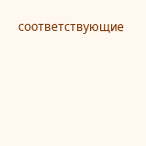соответствующие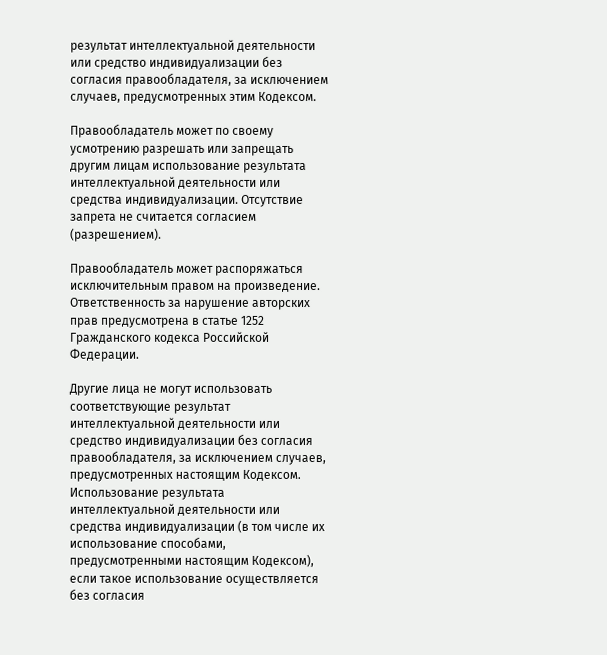результат интеллектуальной деятельности или средство индивидуализации без согласия правообладателя, за исключением случаев, предусмотренных этим Кодексом.

Правообладатель может по своему усмотрению разрешать или запрещать другим лицам использование результата интеллектуальной деятельности или средства индивидуализации. Отсутствие запрета не считается согласием (разрешением).

Правообладатель может распоряжаться исключительным правом на произведение. Ответственность за нарушение авторских прав предусмотрена в статье 1252 Гражданского кодекса Российской Федерации.

Другие лица не могут использовать соответствующие результат интеллектуальной деятельности или средство индивидуализации без согласия правообладателя, за исключением случаев, предусмотренных настоящим Кодексом. Использование результата интеллектуальной деятельности или средства индивидуализации (в том числе их использование способами, предусмотренными настоящим Кодексом), если такое использование осуществляется без согласия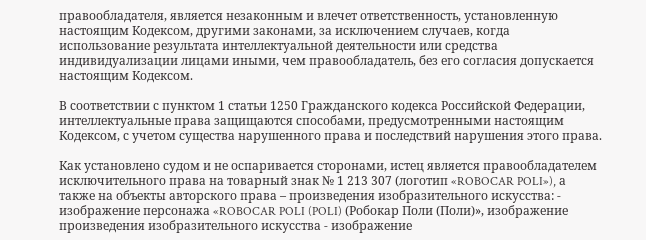правообладателя, является незаконным и влечет ответственность, установленную настоящим Кодексом, другими законами, за исключением случаев, когда использование результата интеллектуальной деятельности или средства индивидуализации лицами иными, чем правообладатель, без его согласия допускается настоящим Кодексом.

В соответствии с пунктом 1 статьи 1250 Гражданского кодекса Российской Федерации, интеллектуальные права защищаются способами, предусмотренными настоящим Кодексом, с учетом существа нарушенного права и последствий нарушения этого права.

Как установлено судом и не оспаривается сторонами, истец является правообладателем исключительного права на товарный знак № 1 213 307 (логотип «ROBOCAR POLI»), а также на объекты авторского права – произведения изобразительного искусства: - изображение персонажа «ROBOCAR POLI (POLI) (Робокар Поли (Поли)», изображение произведения изобразительного искусства - изображение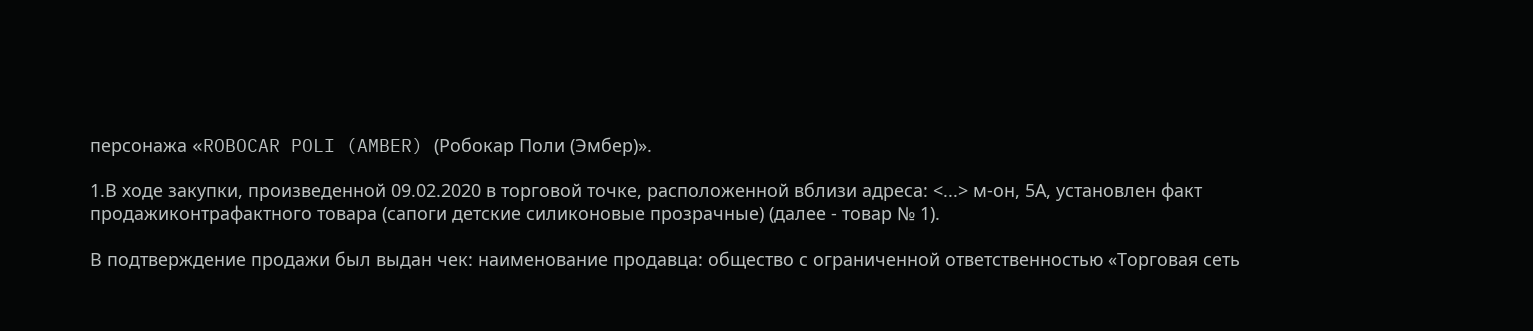персонажа «ROBOCAR POLI (AMBER) (Робокар Поли (Эмбер)».

1.В ходе закупки, произведенной 09.02.2020 в торговой точке, расположенной вблизи адреса: <...> м-он, 5А, установлен факт продажиконтрафактного товара (сапоги детские силиконовые прозрачные) (далее - товар № 1).

В подтверждение продажи был выдан чек: наименование продавца: общество с ограниченной ответственностью «Торговая сеть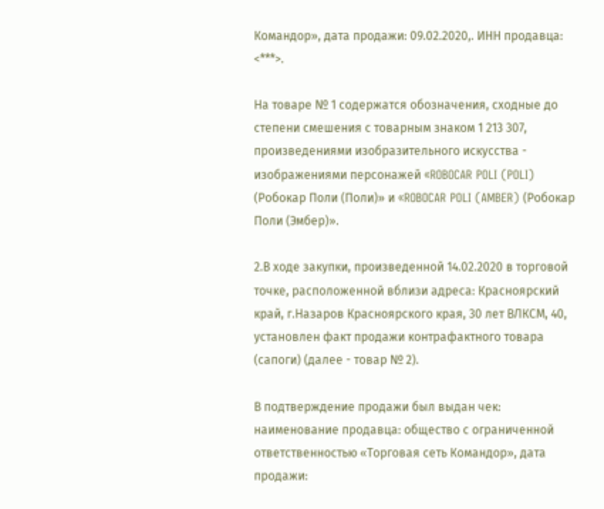Командор», дата продажи: 09.02.2020,. ИНН продавца: <***>.

На товаре № 1 содержатся обозначения, сходные до степени смешения с товарным знаком 1 213 307, произведениями изобразительного искусства - изображениями персонажей «ROBOCAR POLI (POLI) (Робокар Поли (Поли)» и «ROBOCAR POLI (AMBER) (Робокар Поли (Эмбер)».

2.В ходе закупки, произведенной 14.02.2020 в торговой точке, расположенной вблизи адреса: Красноярский край, г.Назаров Красноярского края, 30 лет ВЛКСМ, 40, установлен факт продажи контрафактного товара (сапоги) (далее - товар № 2).

В подтверждение продажи был выдан чек: наименование продавца: общество с ограниченной ответственностью «Торговая сеть Командор», дата продажи: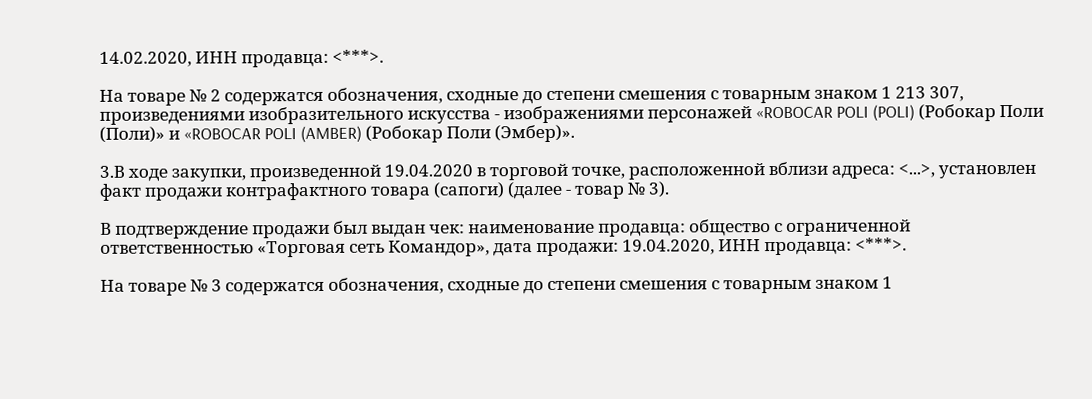14.02.2020, ИНН продавца: <***>.

На товаре № 2 содержатся обозначения, сходные до степени смешения с товарным знаком 1 213 307, произведениями изобразительного искусства - изображениями персонажей «ROBOCAR POLI (POLI) (Робокар Поли (Поли)» и «ROBOCAR POLI (AMBER) (Робокар Поли (Эмбер)».

3.В ходе закупки, произведенной 19.04.2020 в торговой точке, расположенной вблизи адреса: <...>, установлен факт продажи контрафактного товара (сапоги) (далее - товар № 3).

В подтверждение продажи был выдан чек: наименование продавца: общество с ограниченной ответственностью «Торговая сеть Командор», дата продажи: 19.04.2020, ИНН продавца: <***>.

На товаре № 3 содержатся обозначения, сходные до степени смешения с товарным знаком 1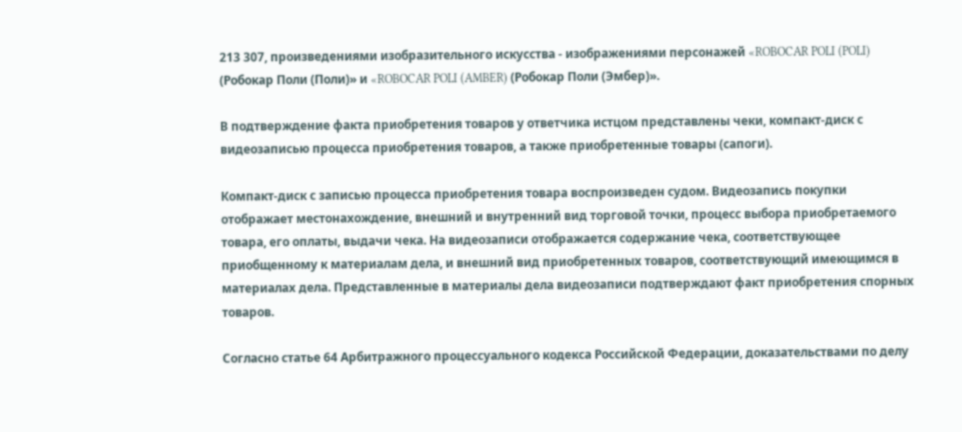213 307, произведениями изобразительного искусства - изображениями персонажей «ROBOCAR POLI (POLI) (Робокар Поли (Поли)» и «ROBOCAR POLI (AMBER) (Робокар Поли (Эмбер)».

В подтверждение факта приобретения товаров у ответчика истцом представлены чеки, компакт-диск с видеозаписью процесса приобретения товаров, а также приобретенные товары (сапоги).

Компакт-диск с записью процесса приобретения товара воспроизведен судом. Видеозапись покупки отображает местонахождение, внешний и внутренний вид торговой точки, процесс выбора приобретаемого товара, его оплаты, выдачи чека. На видеозаписи отображается содержание чека, соответствующее приобщенному к материалам дела, и внешний вид приобретенных товаров, соответствующий имеющимся в материалах дела. Представленные в материалы дела видеозаписи подтверждают факт приобретения спорных товаров.

Согласно статье 64 Арбитражного процессуального кодекса Российской Федерации, доказательствами по делу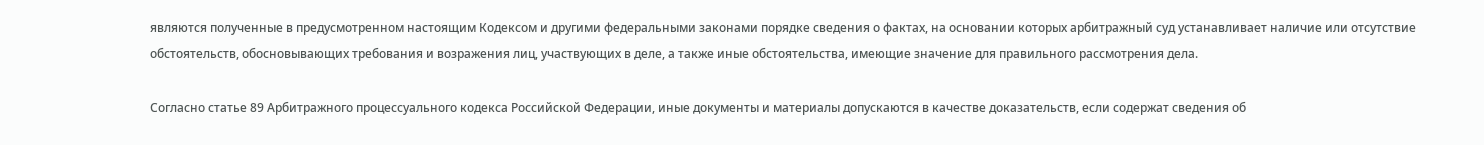являются полученные в предусмотренном настоящим Кодексом и другими федеральными законами порядке сведения о фактах, на основании которых арбитражный суд устанавливает наличие или отсутствие обстоятельств, обосновывающих требования и возражения лиц, участвующих в деле, а также иные обстоятельства, имеющие значение для правильного рассмотрения дела.

Согласно статье 89 Арбитражного процессуального кодекса Российской Федерации, иные документы и материалы допускаются в качестве доказательств, если содержат сведения об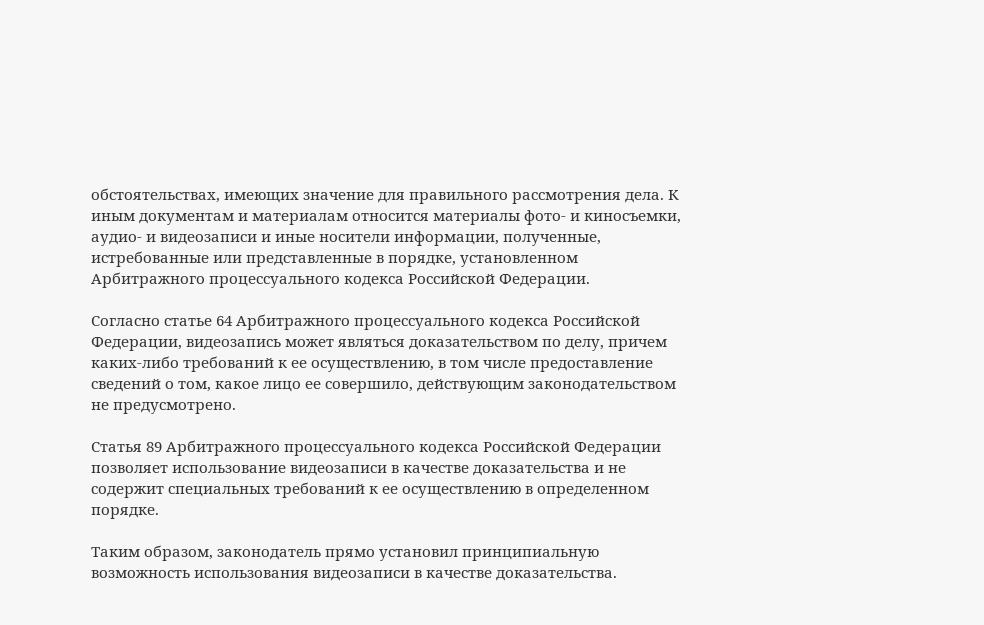обстоятельствах, имеющих значение для правильного рассмотрения дела. К иным документам и материалам относится материалы фото- и киносъемки, аудио- и видеозаписи и иные носители информации, полученные, истребованные или представленные в порядке, установленном Арбитражного процессуального кодекса Российской Федерации.

Согласно статье 64 Арбитражного процессуального кодекса Российской Федерации, видеозапись может являться доказательством по делу, причем каких-либо требований к ее осуществлению, в том числе предоставление сведений о том, какое лицо ее совершило, действующим законодательством не предусмотрено.

Статья 89 Арбитражного процессуального кодекса Российской Федерации позволяет использование видеозаписи в качестве доказательства и не содержит специальных требований к ее осуществлению в определенном порядке.

Таким образом, законодатель прямо установил принципиальную возможность использования видеозаписи в качестве доказательства.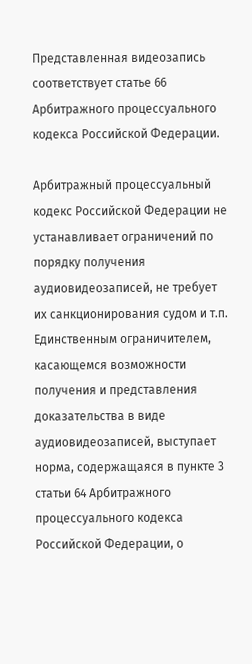Представленная видеозапись соответствует статье 66 Арбитражного процессуального кодекса Российской Федерации.

Арбитражный процессуальный кодекс Российской Федерации не устанавливает ограничений по порядку получения аудиовидеозаписей, не требует их санкционирования судом и т.п. Единственным ограничителем, касающемся возможности получения и представления доказательства в виде аудиовидеозаписей, выступает норма, содержащаяся в пункте 3 статьи 64 Арбитражного процессуального кодекса Российской Федерации, о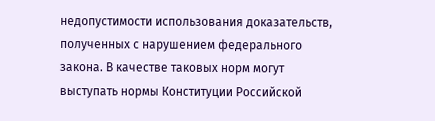недопустимости использования доказательств, полученных с нарушением федерального закона. В качестве таковых норм могут выступать нормы Конституции Российской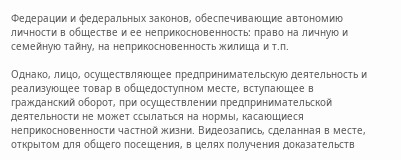Федерации и федеральных законов, обеспечивающие автономию личности в обществе и ее неприкосновенность: право на личную и семейную тайну, на неприкосновенность жилища и т.п.

Однако, лицо, осуществляющее предпринимательскую деятельность и реализующее товар в общедоступном месте, вступающее в гражданский оборот, при осуществлении предпринимательской деятельности не может ссылаться на нормы, касающиеся неприкосновенности частной жизни. Видеозапись, сделанная в месте, открытом для общего посещения, в целях получения доказательств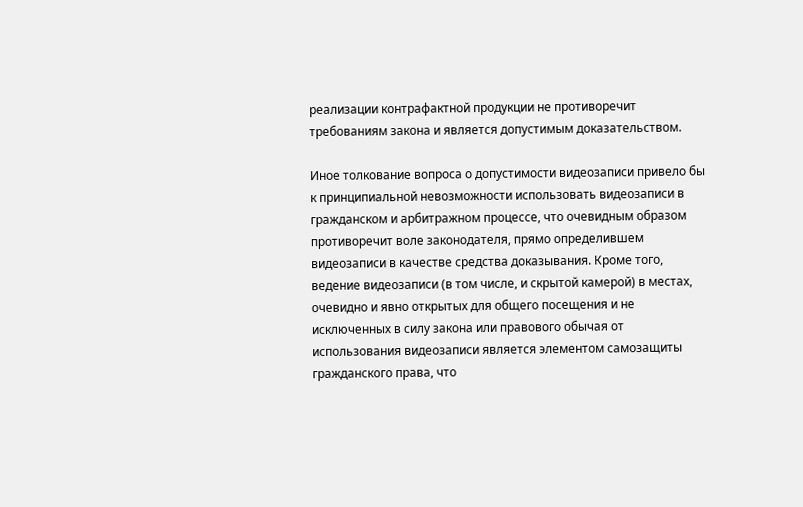реализации контрафактной продукции не противоречит требованиям закона и является допустимым доказательством.

Иное толкование вопроса о допустимости видеозаписи привело бы к принципиальной невозможности использовать видеозаписи в гражданском и арбитражном процессе, что очевидным образом противоречит воле законодателя, прямо определившем видеозаписи в качестве средства доказывания. Кроме того, ведение видеозаписи (в том числе, и скрытой камерой) в местах, очевидно и явно открытых для общего посещения и не исключенных в силу закона или правового обычая от использования видеозаписи является элементом самозащиты гражданского права, что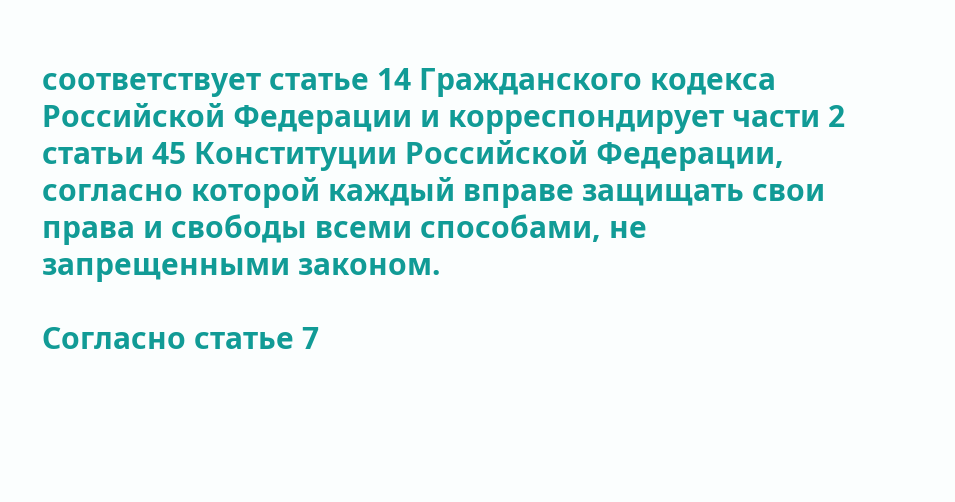соответствует статье 14 Гражданского кодекса Российской Федерации и корреспондирует части 2 статьи 45 Конституции Российской Федерации, согласно которой каждый вправе защищать свои права и свободы всеми способами, не запрещенными законом.

Согласно статье 7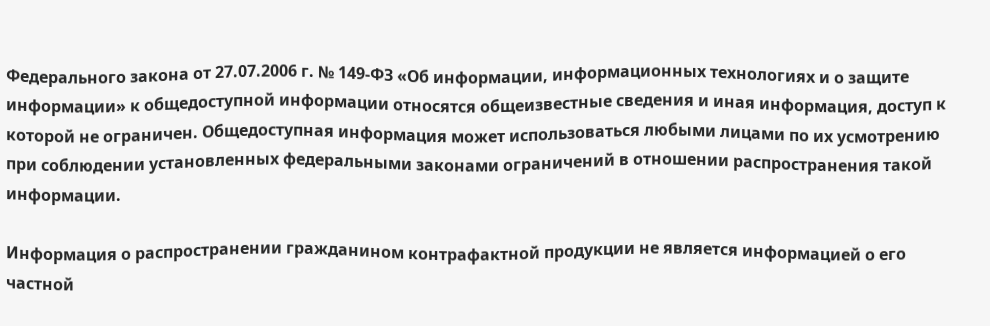Федерального закона от 27.07.2006 г. № 149-ФЗ «Об информации, информационных технологиях и о защите информации» к общедоступной информации относятся общеизвестные сведения и иная информация, доступ к которой не ограничен. Общедоступная информация может использоваться любыми лицами по их усмотрению при соблюдении установленных федеральными законами ограничений в отношении распространения такой информации.

Информация о распространении гражданином контрафактной продукции не является информацией о его частной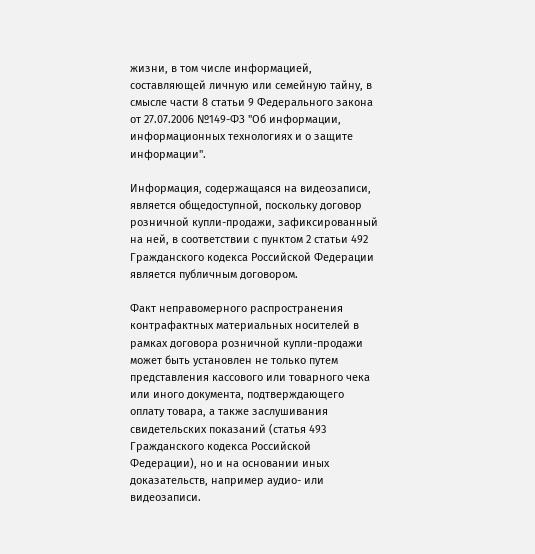жизни, в том числе информацией, составляющей личную или семейную тайну, в смысле части 8 статьи 9 Федерального закона от 27.07.2006 №149-ФЗ "Об информации, информационных технологиях и о защите информации".

Информация, содержащаяся на видеозаписи, является общедоступной, поскольку договор розничной купли-продажи, зафиксированный на ней, в соответствии с пунктом 2 статьи 492 Гражданского кодекса Российской Федерации является публичным договором.

Факт неправомерного распространения контрафактных материальных носителей в рамках договора розничной купли-продажи может быть установлен не только путем представления кассового или товарного чека или иного документа, подтверждающего оплату товара, а также заслушивания свидетельских показаний (статья 493 Гражданского кодекса Российской Федерации), но и на основании иных доказательств, например аудио- или видеозаписи.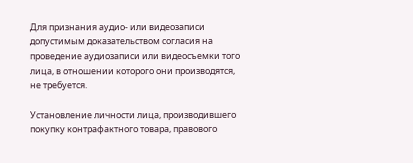Для признания аудио- или видеозаписи допустимым доказательством согласия на проведение аудиозаписи или видеосъемки того лица, в отношении которого они производятся, не требуется.

Установление личности лица, производившего покупку контрафактного товара, правового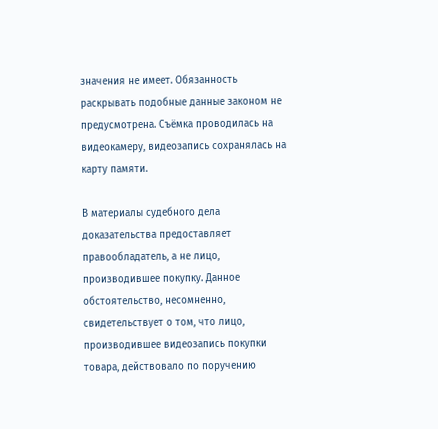значения не имеет. Обязанность раскрывать подобные данные законом не предусмотрена. Съёмка проводилась на видеокамеру, видеозапись сохранялась на карту памяти.

В материалы судебного дела доказательства предоставляет правообладатель, а не лицо, производившее покупку. Данное обстоятельство, несомненно, свидетельствует о том, что лицо, производившее видеозапись покупки товара, действовало по поручению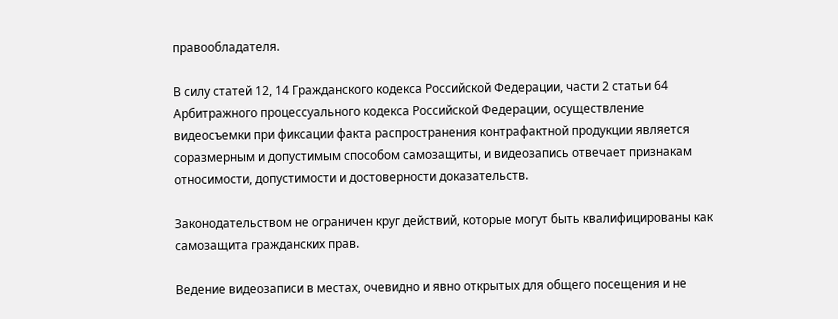правообладателя.

В силу статей 12, 14 Гражданского кодекса Российской Федерации, части 2 статьи 64 Арбитражного процессуального кодекса Российской Федерации, осуществление видеосъемки при фиксации факта распространения контрафактной продукции является соразмерным и допустимым способом самозащиты, и видеозапись отвечает признакам относимости, допустимости и достоверности доказательств.

Законодательством не ограничен круг действий, которые могут быть квалифицированы как самозащита гражданских прав.

Ведение видеозаписи в местах, очевидно и явно открытых для общего посещения и не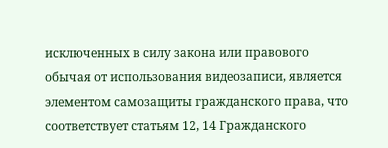исключенных в силу закона или правового обычая от использования видеозаписи, является элементом самозащиты гражданского права, что соответствует статьям 12, 14 Гражданского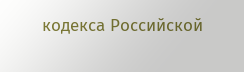кодекса Российской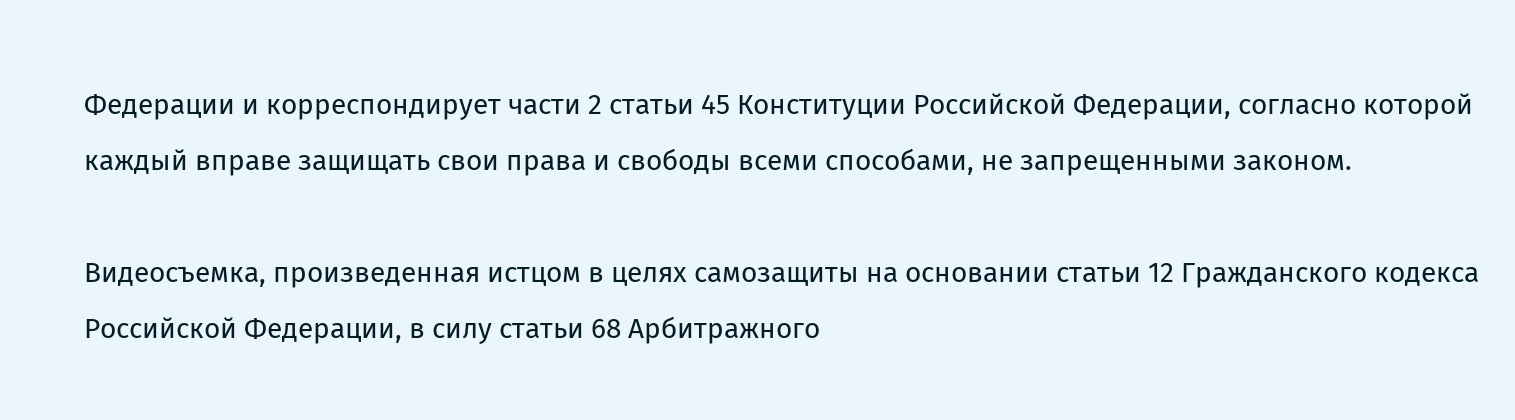Федерации и корреспондирует части 2 статьи 45 Конституции Российской Федерации, согласно которой каждый вправе защищать свои права и свободы всеми способами, не запрещенными законом.

Видеосъемка, произведенная истцом в целях самозащиты на основании статьи 12 Гражданского кодекса Российской Федерации, в силу статьи 68 Арбитражного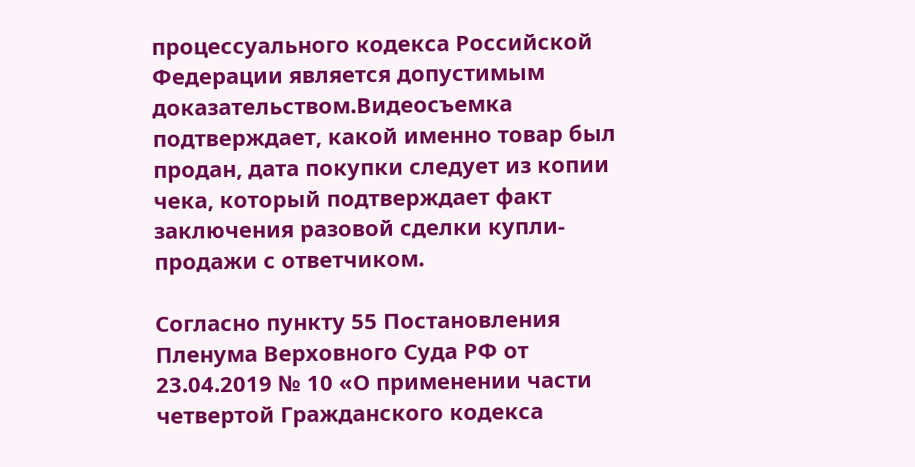процессуального кодекса Российской Федерации является допустимым доказательством.Видеосъемка подтверждает, какой именно товар был продан, дата покупки следует из копии чека, который подтверждает факт заключения разовой сделки купли-продажи с ответчиком.

Согласно пункту 55 Постановления Пленума Верховного Суда РФ от 23.04.2019 № 10 «О применении части четвертой Гражданского кодекса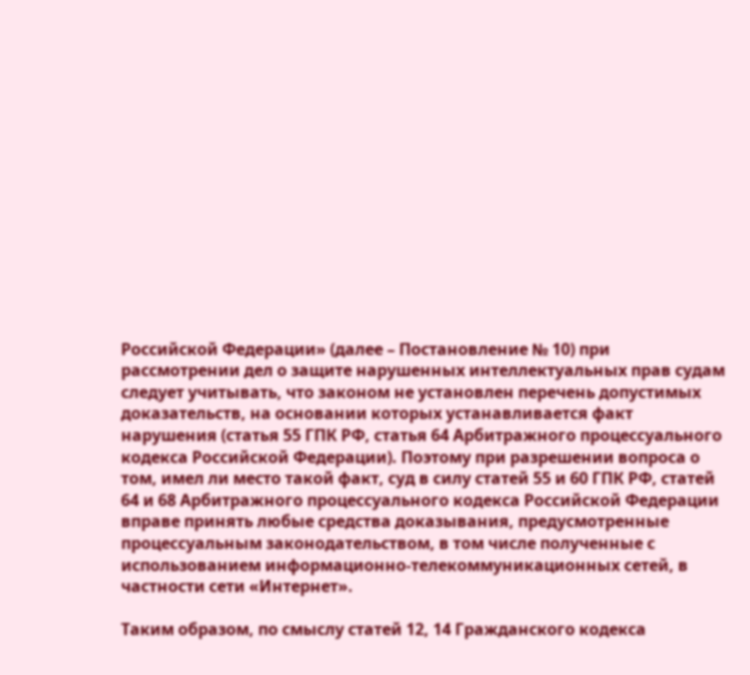Российской Федерации» (далее – Постановление № 10) при рассмотрении дел о защите нарушенных интеллектуальных прав судам следует учитывать, что законом не установлен перечень допустимых доказательств, на основании которых устанавливается факт нарушения (статья 55 ГПК РФ, статья 64 Арбитражного процессуального кодекса Российской Федерации). Поэтому при разрешении вопроса о том, имел ли место такой факт, суд в силу статей 55 и 60 ГПК РФ, статей 64 и 68 Арбитражного процессуального кодекса Российской Федерации вправе принять любые средства доказывания, предусмотренные процессуальным законодательством, в том числе полученные с использованием информационно-телекоммуникационных сетей, в частности сети «Интернет».

Таким образом, по смыслу статей 12, 14 Гражданского кодекса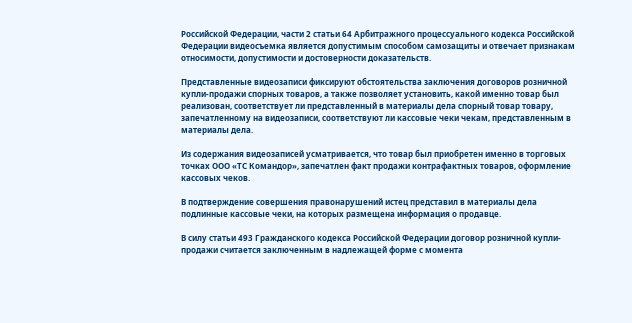Российской Федерации, части 2 статьи 64 Арбитражного процессуального кодекса Российской Федерации видеосъемка является допустимым способом самозащиты и отвечает признакам относимости, допустимости и достоверности доказательств.

Представленные видеозаписи фиксируют обстоятельства заключения договоров розничной купли-продажи спорных товаров, а также позволяет установить, какой именно товар был реализован, соответствует ли представленный в материалы дела спорный товар товару, запечатленному на видеозаписи, соответствуют ли кассовые чеки чекам, представленным в материалы дела.

Из содержания видеозаписей усматривается, что товар был приобретен именно в торговых точках ООО «ТС Командор», запечатлен факт продажи контрафактных товаров, оформление кассовых чеков.

В подтверждение совершения правонарушений истец представил в материалы дела подлинные кассовые чеки, на которых размещена информация о продавце.

В силу статьи 493 Гражданского кодекса Российской Федерации договор розничной купли-продажи считается заключенным в надлежащей форме с момента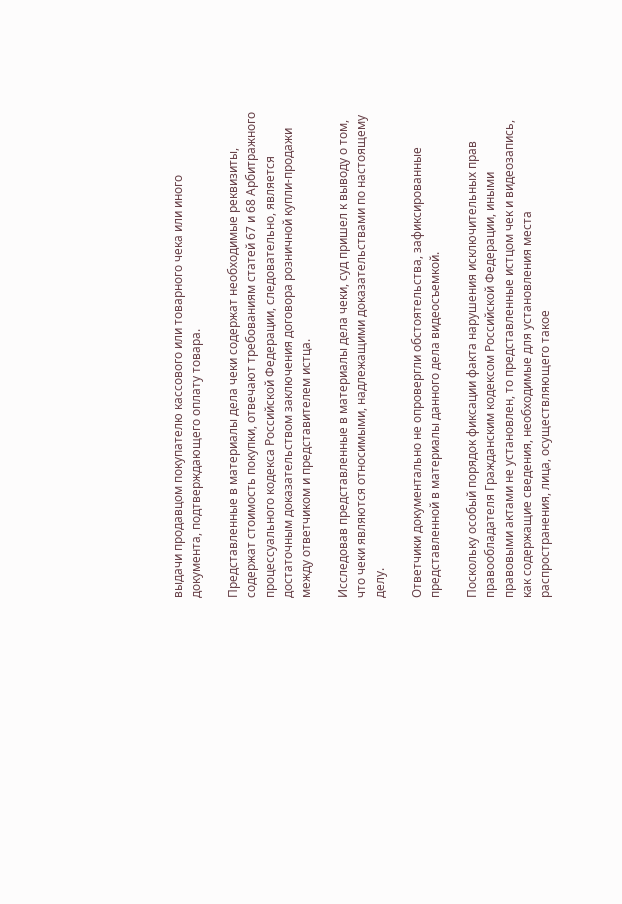выдачи продавцом покупателю кассового или товарного чека или иного документа, подтверждающего оплату товара.

Представленные в материалы дела чеки содержат необходимые реквизиты, содержат стоимость покупки, отвечают требованиям статей 67 и 68 Арбитражного процессуального кодекса Российской Федерации, следовательно, является достаточным доказательством заключения договора розничной купли-продажи между ответчиком и представителем истца.

Исследовав представленные в материалы дела чеки, суд пришел к выводу о том, что чеки являются относимыми, надлежащими доказательствами по настоящему делу.

Ответчики документально не опровергли обстоятельства, зафиксированные представленной в материалы данного дела видеосъемкой.

Поскольку особый порядок фиксации факта нарушения исключительных прав правообладателя Гражданским кодексом Российской Федерации, иными правовыми актами не установлен, то представленные истцом чек и видеозапись, как содержащие сведения, необходимые для установления места распространения, лица, осуществляющего такое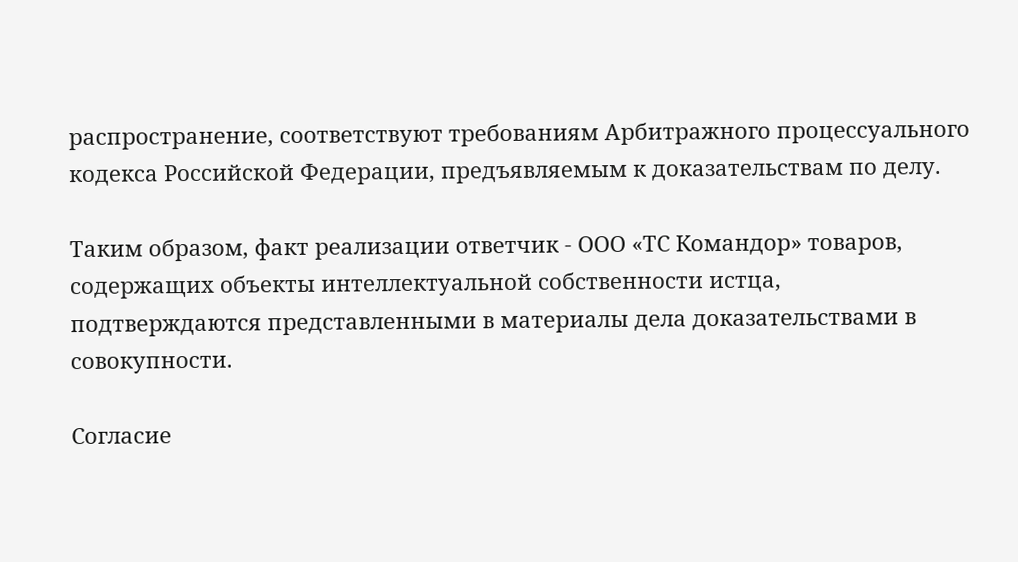распространение, соответствуют требованиям Арбитражного процессуального кодекса Российской Федерации, предъявляемым к доказательствам по делу.

Таким образом, факт реализации ответчик - ООО «ТС Командор» товаров, содержащих объекты интеллектуальной собственности истца, подтверждаются представленными в материалы дела доказательствами в совокупности.

Согласие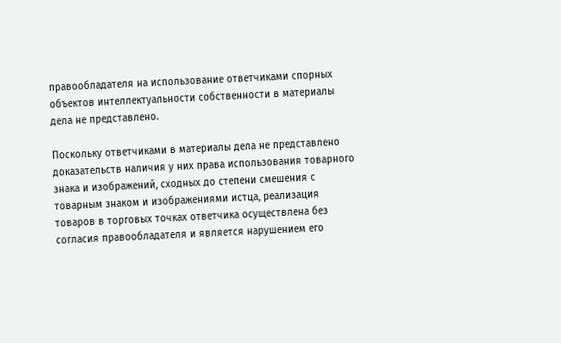правообладателя на использование ответчиками спорных объектов интеллектуальности собственности в материалы дела не представлено.

Поскольку ответчиками в материалы дела не представлено доказательств наличия у них права использования товарного знака и изображений, сходных до степени смешения с товарным знаком и изображениями истца, реализация товаров в торговых точках ответчика осуществлена без согласия правообладателя и является нарушением его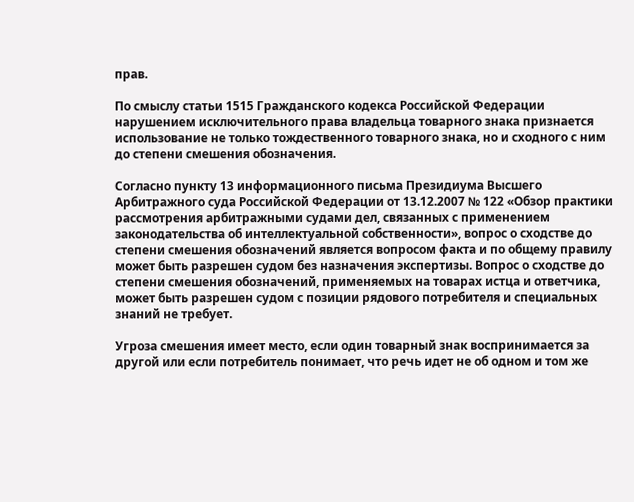прав.

По смыслу статьи 1515 Гражданского кодекса Российской Федерации нарушением исключительного права владельца товарного знака признается использование не только тождественного товарного знака, но и сходного с ним до степени смешения обозначения.

Согласно пункту 13 информационного письма Президиума Высшего Арбитражного суда Российской Федерации от 13.12.2007 № 122 «Обзор практики рассмотрения арбитражными судами дел, связанных с применением законодательства об интеллектуальной собственности», вопрос о сходстве до степени смешения обозначений является вопросом факта и по общему правилу может быть разрешен судом без назначения экспертизы. Вопрос о сходстве до степени смешения обозначений, применяемых на товарах истца и ответчика, может быть разрешен судом с позиции рядового потребителя и специальных знаний не требует.

Угроза смешения имеет место, если один товарный знак воспринимается за другой или если потребитель понимает, что речь идет не об одном и том же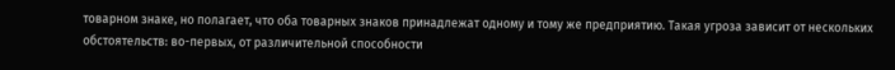товарном знаке, но полагает, что оба товарных знаков принадлежат одному и тому же предприятию. Такая угроза зависит от нескольких обстоятельств: во-первых, от различительной способности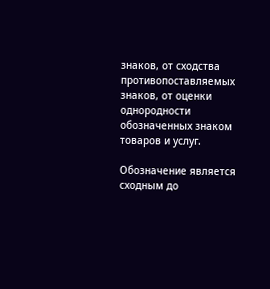знаков, от сходства противопоставляемых знаков, от оценки однородности обозначенных знаком товаров и услуг.

Обозначение является сходным до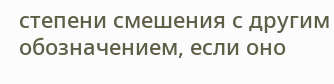степени смешения с другим обозначением, если оно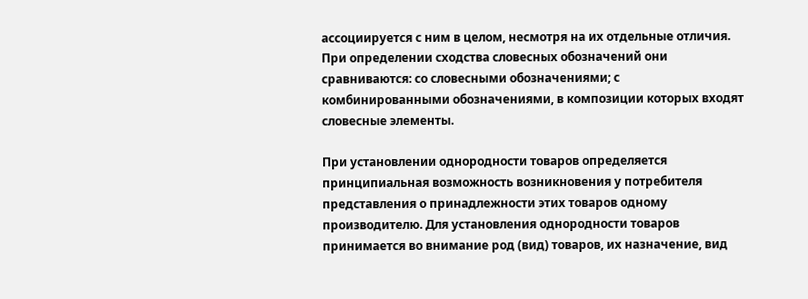ассоциируется с ним в целом, несмотря на их отдельные отличия. При определении сходства словесных обозначений они сравниваются: со словесными обозначениями; с комбинированными обозначениями, в композиции которых входят словесные элементы.

При установлении однородности товаров определяется принципиальная возможность возникновения у потребителя представления о принадлежности этих товаров одному производителю. Для установления однородности товаров принимается во внимание род (вид) товаров, их назначение, вид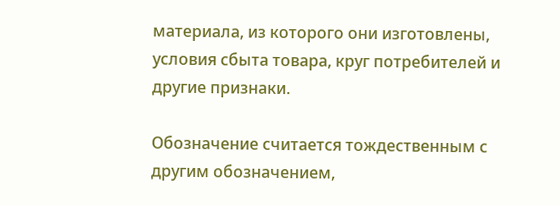материала, из которого они изготовлены, условия сбыта товара, круг потребителей и другие признаки.

Обозначение считается тождественным с другим обозначением,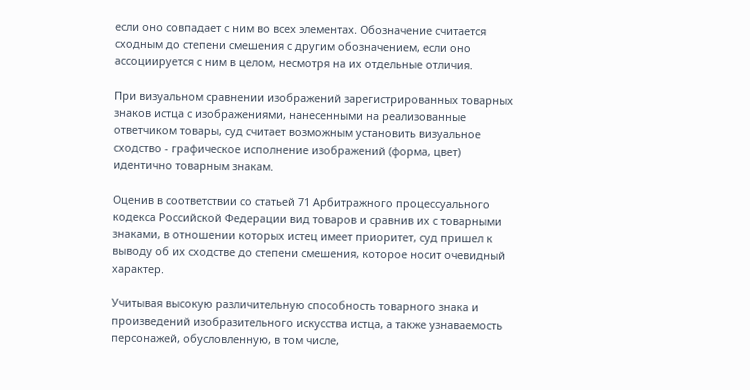если оно совпадает с ним во всех элементах. Обозначение считается сходным до степени смешения с другим обозначением, если оно ассоциируется с ним в целом, несмотря на их отдельные отличия.

При визуальном сравнении изображений зарегистрированных товарных знаков истца с изображениями, нанесенными на реализованные ответчиком товары, суд считает возможным установить визуальное сходство - графическое исполнение изображений (форма, цвет) идентично товарным знакам.

Оценив в соответствии со статьей 71 Арбитражного процессуального кодекса Российской Федерации вид товаров и сравнив их с товарными знаками, в отношении которых истец имеет приоритет, суд пришел к выводу об их сходстве до степени смешения, которое носит очевидный характер.

Учитывая высокую различительную способность товарного знака и произведений изобразительного искусства истца, а также узнаваемость персонажей, обусловленную, в том числе,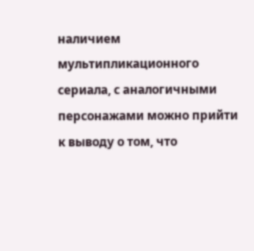наличием мультипликационного сериала, с аналогичными персонажами можно прийти к выводу о том, что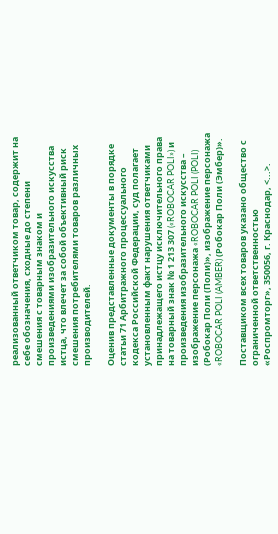реализованный ответчиком товар, содержит на себе обозначения, сходные до степени смешения с товарным знаком и произведениями изобразительного искусства истца, что влечет за собой объективный риск смешения потребителями товаров различных производителей.

Оценив представленные документы в порядке статьи 71 Арбитражного процессуального кодекса Российской Федерации, суд полагает установленным факт нарушения ответчиками принадлежащего истцу исключительного права на товарный знак № 1 213 307 («ROBOCAR POLI») и произведения изобразительного искусства – изображение персонажа «ROBOCAR POLI (POLI) (Робокар Поли (Поли)», изображение персонажа «ROBOCAR POLI (AMBER) (Робокар Поли (Эмбер)».

Поставщиком всех товаров указано общество с ограниченной ответственностью «Роспромторг», 350056, г. Краснодар, <...>.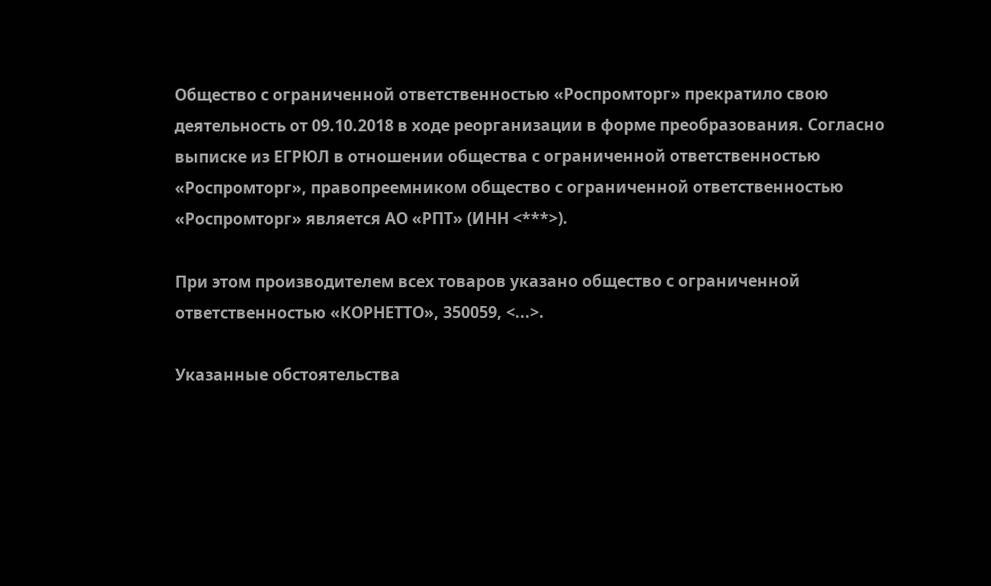Общество с ограниченной ответственностью «Роспромторг» прекратило свою деятельность от 09.10.2018 в ходе реорганизации в форме преобразования. Согласно выписке из ЕГРЮЛ в отношении общества с ограниченной ответственностью «Роспромторг», правопреемником общество с ограниченной ответственностью «Роспромторг» является АО «РПТ» (ИНН <***>).

При этом производителем всех товаров указано общество с ограниченной ответственностью «КОРНЕТТО», 350059, <...>.

Указанные обстоятельства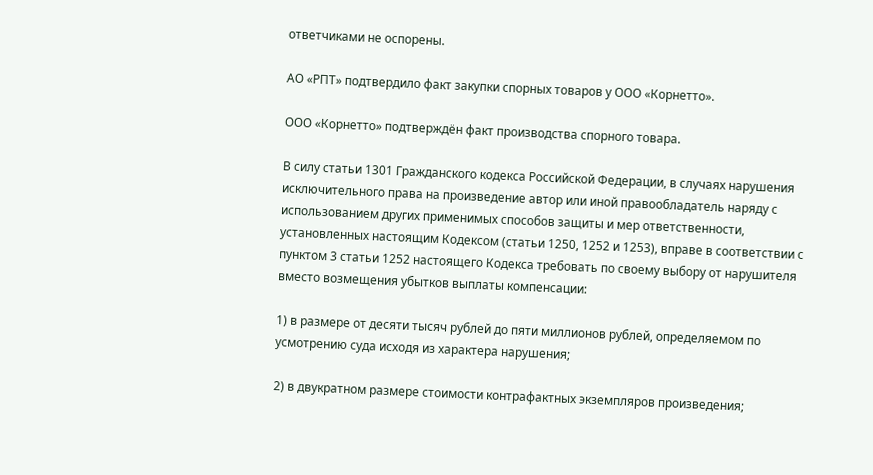ответчиками не оспорены.

АО «РПТ» подтвердило факт закупки спорных товаров у ООО «Корнетто».

ООО «Корнетто» подтверждён факт производства спорного товара.

В силу статьи 1301 Гражданского кодекса Российской Федерации, в случаях нарушения исключительного права на произведение автор или иной правообладатель наряду с использованием других применимых способов защиты и мер ответственности, установленных настоящим Кодексом (статьи 1250, 1252 и 1253), вправе в соответствии с пунктом 3 статьи 1252 настоящего Кодекса требовать по своему выбору от нарушителя вместо возмещения убытков выплаты компенсации:

1) в размере от десяти тысяч рублей до пяти миллионов рублей, определяемом по усмотрению суда исходя из характера нарушения;

2) в двукратном размере стоимости контрафактных экземпляров произведения;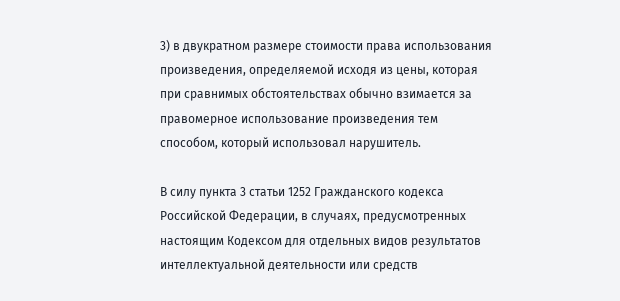3) в двукратном размере стоимости права использования произведения, определяемой исходя из цены, которая при сравнимых обстоятельствах обычно взимается за правомерное использование произведения тем способом, который использовал нарушитель.

В силу пункта 3 статьи 1252 Гражданского кодекса Российской Федерации, в случаях, предусмотренных настоящим Кодексом для отдельных видов результатов интеллектуальной деятельности или средств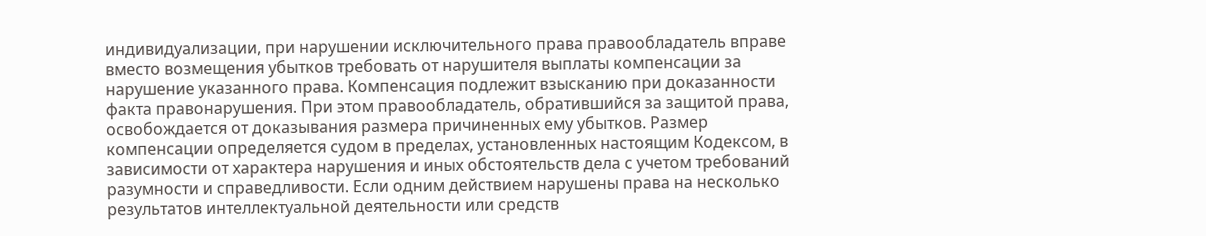индивидуализации, при нарушении исключительного права правообладатель вправе вместо возмещения убытков требовать от нарушителя выплаты компенсации за нарушение указанного права. Компенсация подлежит взысканию при доказанности факта правонарушения. При этом правообладатель, обратившийся за защитой права, освобождается от доказывания размера причиненных ему убытков. Размер компенсации определяется судом в пределах, установленных настоящим Кодексом, в зависимости от характера нарушения и иных обстоятельств дела с учетом требований разумности и справедливости. Если одним действием нарушены права на несколько результатов интеллектуальной деятельности или средств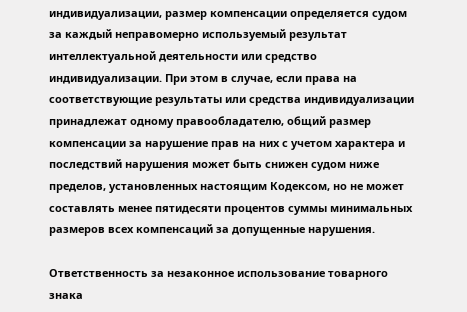индивидуализации, размер компенсации определяется судом за каждый неправомерно используемый результат интеллектуальной деятельности или средство индивидуализации. При этом в случае, если права на соответствующие результаты или средства индивидуализации принадлежат одному правообладателю, общий размер компенсации за нарушение прав на них с учетом характера и последствий нарушения может быть снижен судом ниже пределов, установленных настоящим Кодексом, но не может составлять менее пятидесяти процентов суммы минимальных размеров всех компенсаций за допущенные нарушения.

Ответственность за незаконное использование товарного знака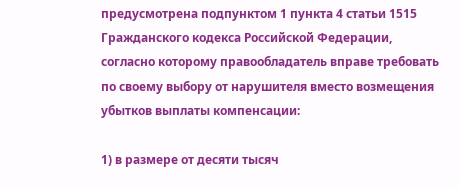предусмотрена подпунктом 1 пункта 4 статьи 1515 Гражданского кодекса Российской Федерации, согласно которому правообладатель вправе требовать по своему выбору от нарушителя вместо возмещения убытков выплаты компенсации:

1) в размере от десяти тысяч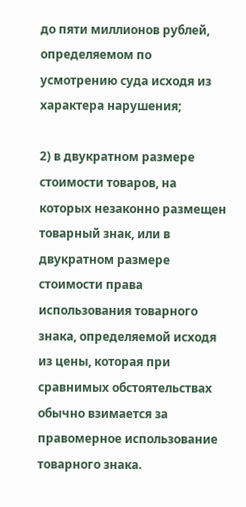до пяти миллионов рублей, определяемом по усмотрению суда исходя из характера нарушения;

2) в двукратном размере стоимости товаров, на которых незаконно размещен товарный знак, или в двукратном размере стоимости права использования товарного знака, определяемой исходя из цены, которая при сравнимых обстоятельствах обычно взимается за правомерное использование товарного знака.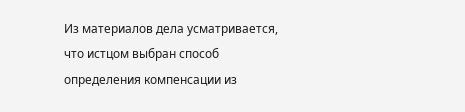Из материалов дела усматривается, что истцом выбран способ определения компенсации из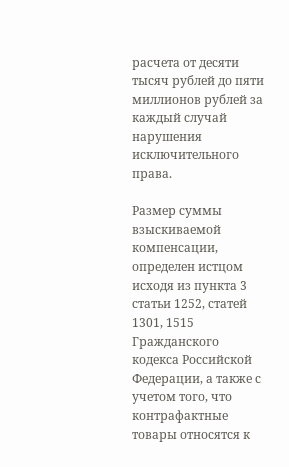расчета от десяти тысяч рублей до пяти миллионов рублей за каждый случай нарушения исключительного права.

Размер суммы взыскиваемой компенсации, определен истцом исходя из пункта 3 статьи 1252, статей 1301, 1515 Гражданского кодекса Российской Федерации, а также с учетом того, что контрафактные товары относятся к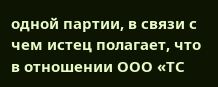одной партии, в связи с чем истец полагает, что в отношении ООО «ТС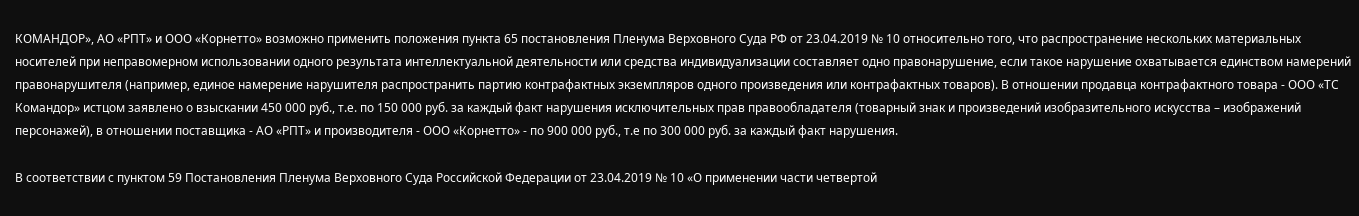КОМАНДОР», АО «РПТ» и ООО «Корнетто» возможно применить положения пункта 65 постановления Пленума Верховного Суда РФ от 23.04.2019 № 10 относительно того, что распространение нескольких материальных носителей при неправомерном использовании одного результата интеллектуальной деятельности или средства индивидуализации составляет одно правонарушение, если такое нарушение охватывается единством намерений правонарушителя (например, единое намерение нарушителя распространить партию контрафактных экземпляров одного произведения или контрафактных товаров). В отношении продавца контрафактного товара - ООО «ТС Командор» истцом заявлено о взыскании 450 000 руб., т.е. по 150 000 руб. за каждый факт нарушения исключительных прав правообладателя (товарный знак и произведений изобразительного искусства – изображений персонажей), в отношении поставщика - АО «РПТ» и производителя - ООО «Корнетто» - по 900 000 руб., т.е по 300 000 руб. за каждый факт нарушения.

В соответствии с пунктом 59 Постановления Пленума Верховного Суда Российской Федерации от 23.04.2019 № 10 «О применении части четвертой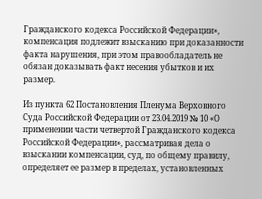Гражданского кодекса Российской Федерации», компенсация подлежит взысканию при доказанности факта нарушения, при этом правообладатель не обязан доказывать факт несения убытков и их размер.

Из пункта 62 Постановления Пленума Верховного Суда Российской Федерации от 23.04.2019 № 10 «О применении части четвертой Гражданского кодекса Российской Федерации», рассматривая дела о взыскании компенсации, суд, по общему правилу, определяет ее размер в пределах, установленных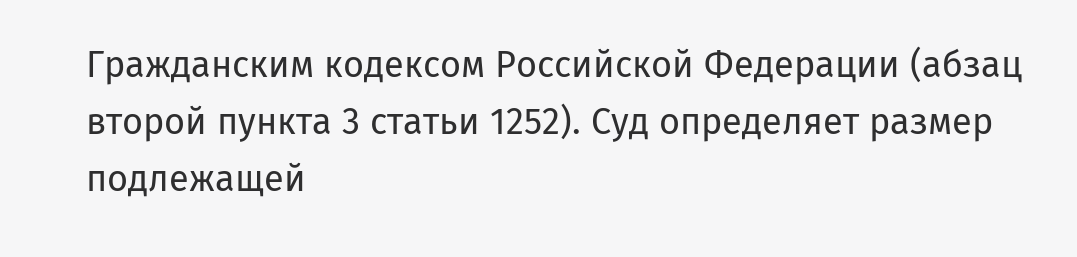Гражданским кодексом Российской Федерации (абзац второй пункта 3 статьи 1252). Суд определяет размер подлежащей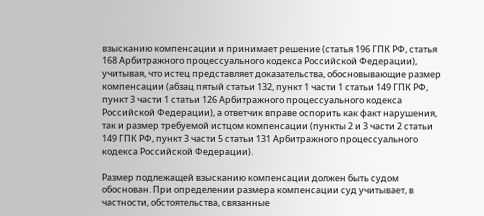взысканию компенсации и принимает решение (статья 196 ГПК РФ, статья 168 Арбитражного процессуального кодекса Российской Федерации), учитывая, что истец представляет доказательства, обосновывающие размер компенсации (абзац пятый статьи 132, пункт 1 части 1 статьи 149 ГПК РФ, пункт 3 части 1 статьи 126 Арбитражного процессуального кодекса Российской Федерации), а ответчик вправе оспорить как факт нарушения, так и размер требуемой истцом компенсации (пункты 2 и 3 части 2 статьи 149 ГПК РФ, пункт 3 части 5 статьи 131 Арбитражного процессуального кодекса Российской Федерации).

Размер подлежащей взысканию компенсации должен быть судом обоснован. При определении размера компенсации суд учитывает, в частности, обстоятельства, связанные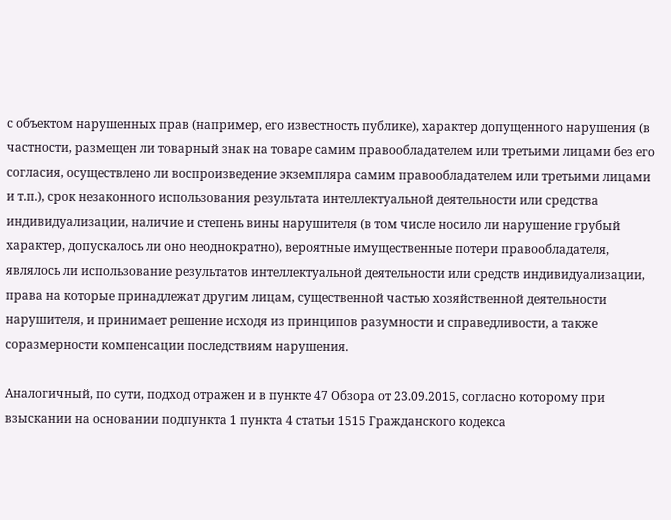с объектом нарушенных прав (например, его известность публике), характер допущенного нарушения (в частности, размещен ли товарный знак на товаре самим правообладателем или третьими лицами без его согласия, осуществлено ли воспроизведение экземпляра самим правообладателем или третьими лицами и т.п.), срок незаконного использования результата интеллектуальной деятельности или средства индивидуализации, наличие и степень вины нарушителя (в том числе носило ли нарушение грубый характер, допускалось ли оно неоднократно), вероятные имущественные потери правообладателя, являлось ли использование результатов интеллектуальной деятельности или средств индивидуализации, права на которые принадлежат другим лицам, существенной частью хозяйственной деятельности нарушителя, и принимает решение исходя из принципов разумности и справедливости, а также соразмерности компенсации последствиям нарушения.

Аналогичный, по сути, подход отражен и в пункте 47 Обзора от 23.09.2015, согласно которому при взыскании на основании подпункта 1 пункта 4 статьи 1515 Гражданского кодекса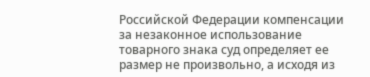Российской Федерации компенсации за незаконное использование товарного знака суд определяет ее размер не произвольно, а исходя из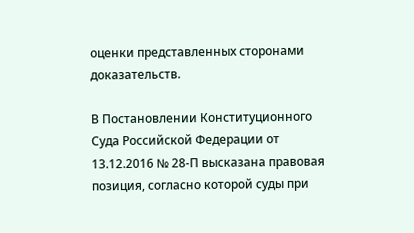оценки представленных сторонами доказательств.

В Постановлении Конституционного Суда Российской Федерации от 13.12.2016 № 28-П высказана правовая позиция, согласно которой суды при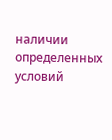наличии определенных условий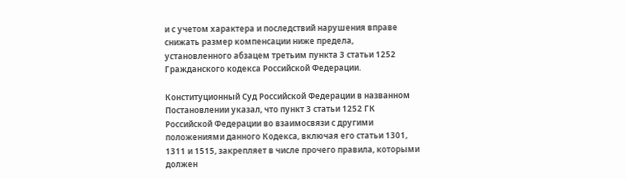и с учетом характера и последствий нарушения вправе снижать размер компенсации ниже предела, установленного абзацем третьим пункта 3 статьи 1252 Гражданского кодекса Российской Федерации.

Конституционный Суд Российской Федерации в названном Постановлении указал, что пункт 3 статьи 1252 ГК Российской Федерации во взаимосвязи с другими положениями данного Кодекса, включая его статьи 1301, 1311 и 1515, закрепляет в числе прочего правила, которыми должен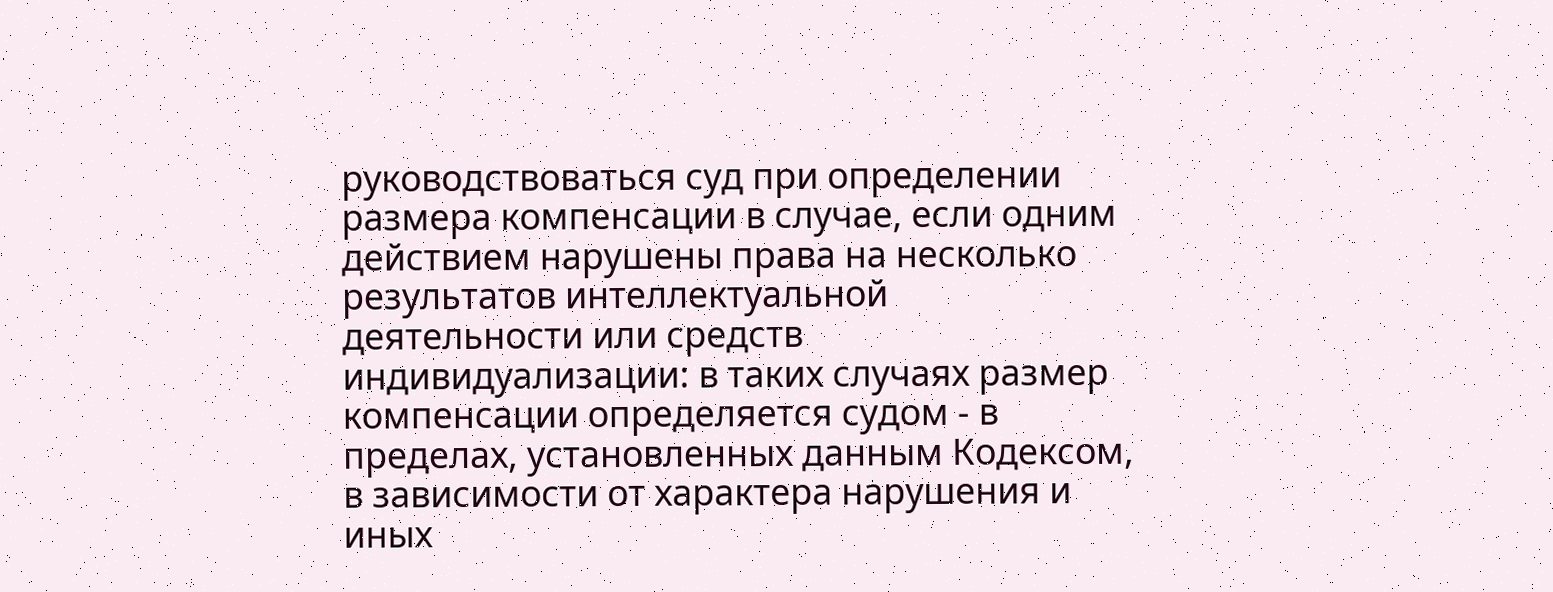руководствоваться суд при определении размера компенсации в случае, если одним действием нарушены права на несколько результатов интеллектуальной деятельности или средств индивидуализации: в таких случаях размер компенсации определяется судом - в пределах, установленных данным Кодексом, в зависимости от характера нарушения и иных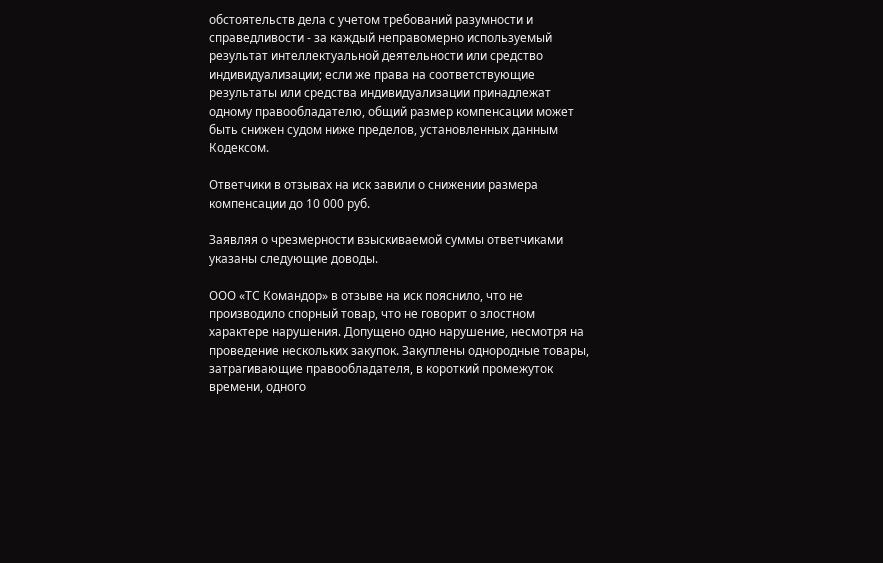обстоятельств дела с учетом требований разумности и справедливости - за каждый неправомерно используемый результат интеллектуальной деятельности или средство индивидуализации; если же права на соответствующие результаты или средства индивидуализации принадлежат одному правообладателю, общий размер компенсации может быть снижен судом ниже пределов, установленных данным Кодексом.

Ответчики в отзывах на иск завили о снижении размера компенсации до 10 000 руб.

Заявляя о чрезмерности взыскиваемой суммы ответчиками указаны следующие доводы.

ООО «ТС Командор» в отзыве на иск пояснило, что не производило спорный товар, что не говорит о злостном характере нарушения. Допущено одно нарушение, несмотря на проведение нескольких закупок. Закуплены однородные товары, затрагивающие правообладателя, в короткий промежуток времени, одного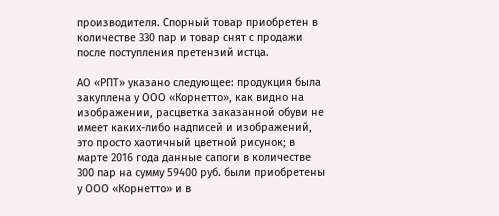производителя. Спорный товар приобретен в количестве 330 пар и товар снят с продажи после поступления претензий истца.

АО «РПТ» указано следующее: продукция была закуплена у ООО «Корнетто», как видно на изображении, расцветка заказанной обуви не имеет каких-либо надписей и изображений, это просто хаотичный цветной рисунок; в марте 2016 года данные сапоги в количестве 300 пар на сумму 59400 руб. были приобретены у ООО «Корнетто» и в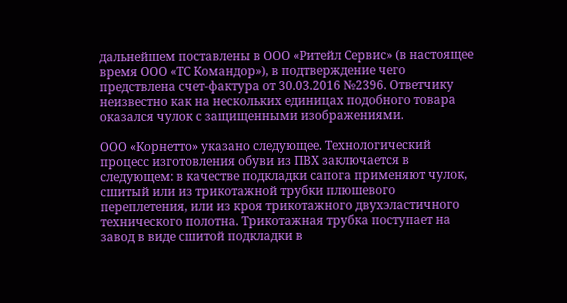дальнейшем поставлены в ООО «Ритейл Сервис» (в настоящее время ООО «ТС Командор»), в подтверждение чего предствлена счет-фактура от 30.03.2016 №2396. Ответчику неизвестно как на нескольких единицах подобного товара оказался чулок с защищенными изображениями.

ООО «Корнетто» указано следующее. Технологический процесс изготовления обуви из ПВХ заключается в следующем: в качестве подкладки сапога применяют чулок, сшитый или из трикотажной трубки плюшевого переплетения, или из кроя трикотажного двухэластичного технического полотна. Трикотажная трубка поступает на завод в виде сшитой подкладки в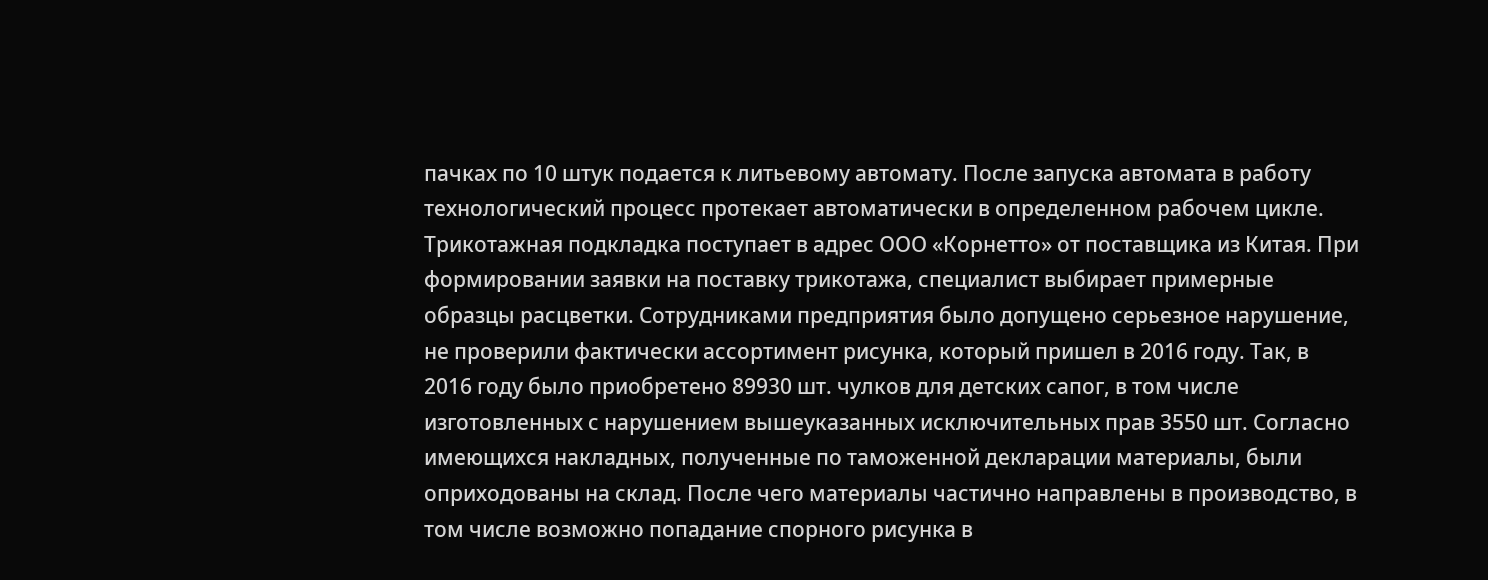пачках по 10 штук подается к литьевому автомату. После запуска автомата в работу технологический процесс протекает автоматически в определенном рабочем цикле. Трикотажная подкладка поступает в адрес ООО «Корнетто» от поставщика из Китая. При формировании заявки на поставку трикотажа, специалист выбирает примерные образцы расцветки. Сотрудниками предприятия было допущено серьезное нарушение, не проверили фактически ассортимент рисунка, который пришел в 2016 году. Так, в 2016 году было приобретено 89930 шт. чулков для детских сапог, в том числе изготовленных с нарушением вышеуказанных исключительных прав 3550 шт. Согласно имеющихся накладных, полученные по таможенной декларации материалы, были оприходованы на склад. После чего материалы частично направлены в производство, в том числе возможно попадание спорного рисунка в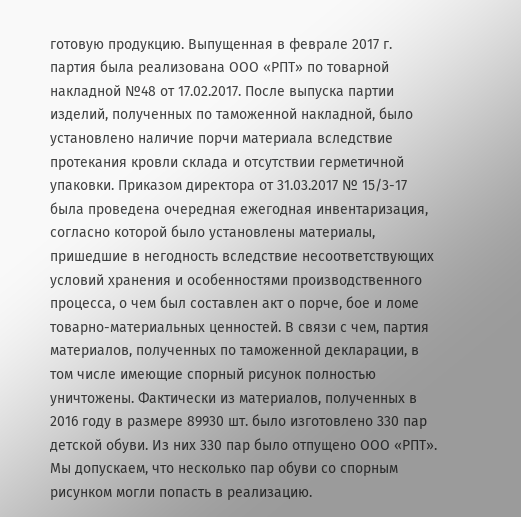готовую продукцию. Выпущенная в феврале 2017 г. партия была реализована ООО «РПТ» по товарной накладной №48 от 17.02.2017. После выпуска партии изделий, полученных по таможенной накладной, было установлено наличие порчи материала вследствие протекания кровли склада и отсутствии герметичной упаковки. Приказом директора от 31.03.2017 № 15/3-17 была проведена очередная ежегодная инвентаризация, согласно которой было установлены материалы, пришедшие в негодность вследствие несоответствующих условий хранения и особенностями производственного процесса, о чем был составлен акт о порче, бое и ломе товарно-материальных ценностей. В связи с чем, партия материалов, полученных по таможенной декларации, в том числе имеющие спорный рисунок полностью уничтожены. Фактически из материалов, полученных в 2016 году в размере 89930 шт. было изготовлено 330 пар детской обуви. Из них 330 пар было отпущено ООО «РПТ». Мы допускаем, что несколько пар обуви со спорным рисунком могли попасть в реализацию.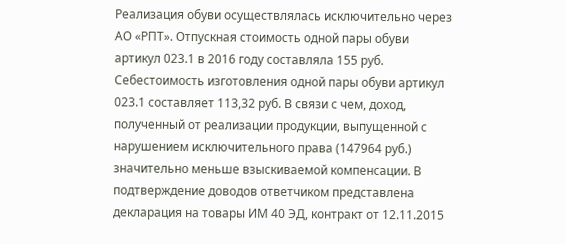Реализация обуви осуществлялась исключительно через АО «РПТ». Отпускная стоимость одной пары обуви артикул 023.1 в 2016 году составляла 155 руб. Себестоимость изготовления одной пары обуви артикул 023.1 составляет 113,32 руб. В связи с чем, доход, полученный от реализации продукции, выпущенной с нарушением исключительного права (147964 руб.) значительно меньше взыскиваемой компенсации. В подтверждение доводов ответчиком представлена декларация на товары ИМ 40 ЭД, контракт от 12.11.2015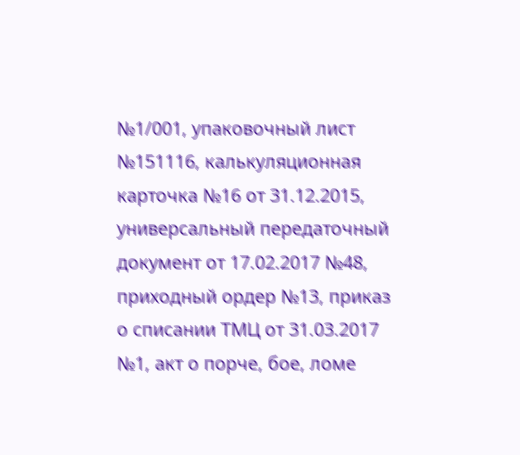№1/001, упаковочный лист №151116, калькуляционная карточка №16 от 31.12.2015, универсальный передаточный документ от 17.02.2017 №48, приходный ордер №13, приказ о списании ТМЦ от 31.03.2017 №1, акт о порче, бое, ломе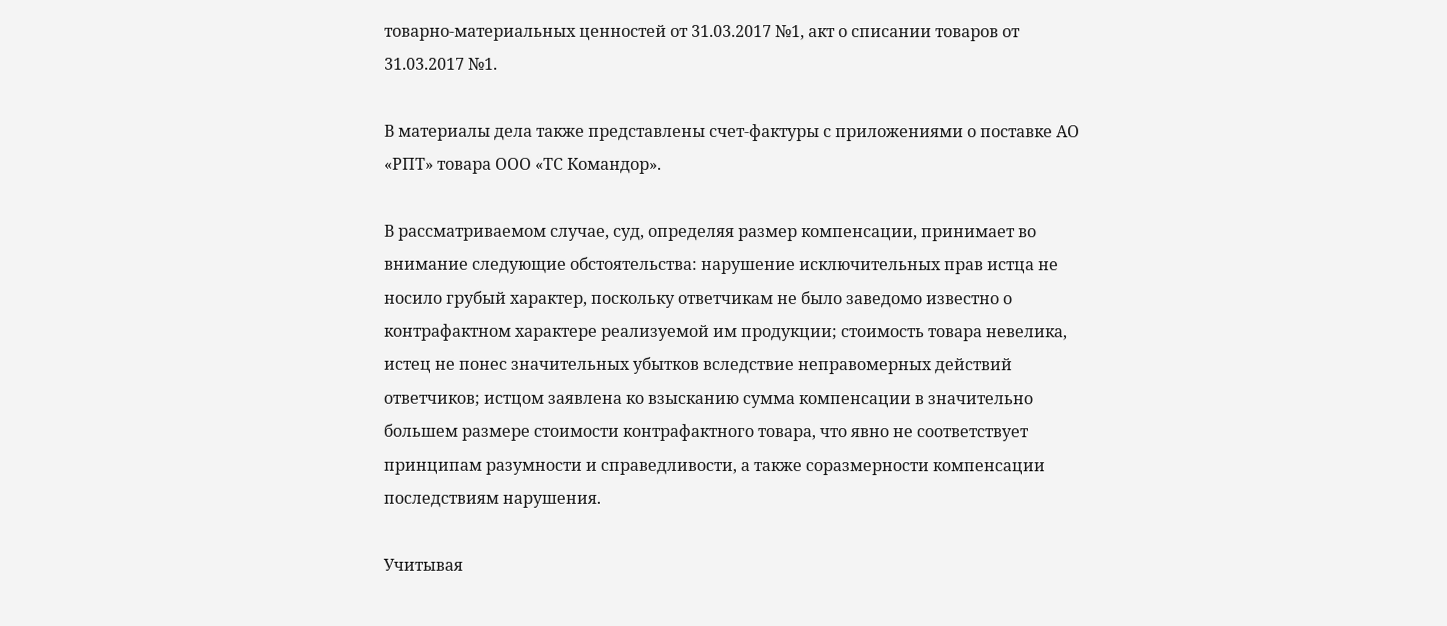товарно-материальных ценностей от 31.03.2017 №1, акт о списании товаров от 31.03.2017 №1.

В материалы дела также представлены счет-фактуры с приложениями о поставке АО «РПТ» товара ООО «ТС Командор».

В рассматриваемом случае, суд, определяя размер компенсации, принимает во внимание следующие обстоятельства: нарушение исключительных прав истца не носило грубый характер, поскольку ответчикам не было заведомо известно о контрафактном характере реализуемой им продукции; стоимость товара невелика, истец не понес значительных убытков вследствие неправомерных действий ответчиков; истцом заявлена ко взысканию сумма компенсации в значительно большем размере стоимости контрафактного товара, что явно не соответствует принципам разумности и справедливости, а также соразмерности компенсации последствиям нарушения.

Учитывая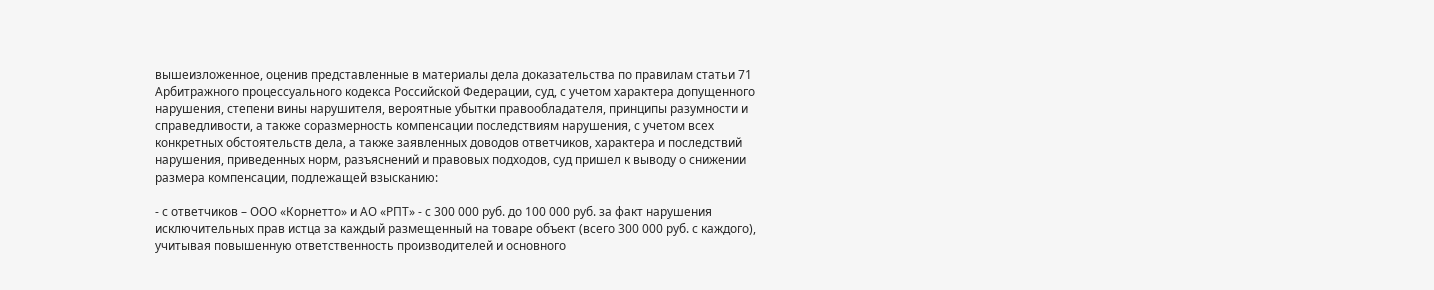вышеизложенное, оценив представленные в материалы дела доказательства по правилам статьи 71 Арбитражного процессуального кодекса Российской Федерации, суд, с учетом характера допущенного нарушения, степени вины нарушителя, вероятные убытки правообладателя, принципы разумности и справедливости, а также соразмерность компенсации последствиям нарушения, с учетом всех конкретных обстоятельств дела, а также заявленных доводов ответчиков, характера и последствий нарушения, приведенных норм, разъяснений и правовых подходов, суд пришел к выводу о снижении размера компенсации, подлежащей взысканию:

- с ответчиков – ООО «Корнетто» и АО «РПТ» - с 300 000 руб. до 100 000 руб. за факт нарушения исключительных прав истца за каждый размещенный на товаре объект (всего 300 000 руб. с каждого), учитывая повышенную ответственность производителей и основного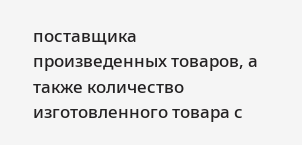поставщика произведенных товаров, а также количество изготовленного товара с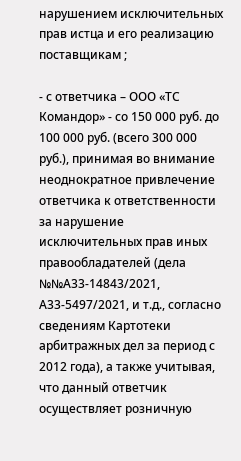нарушением исключительных прав истца и его реализацию поставщикам ;

- с ответчика – ООО «ТС Командор» - со 150 000 руб. до 100 000 руб. (всего 300 000 руб.), принимая во внимание неоднократное привлечение ответчика к ответственности за нарушение исключительных прав иных правообладателей (дела №№А33-14843/2021, А33-5497/2021, и т.д., согласно сведениям Картотеки арбитражных дел за период с 2012 года), а также учитывая, что данный ответчик осуществляет розничную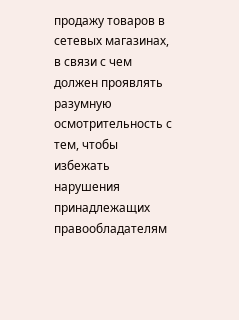продажу товаров в сетевых магазинах, в связи с чем должен проявлять разумную осмотрительность с тем, чтобы избежать нарушения принадлежащих правообладателям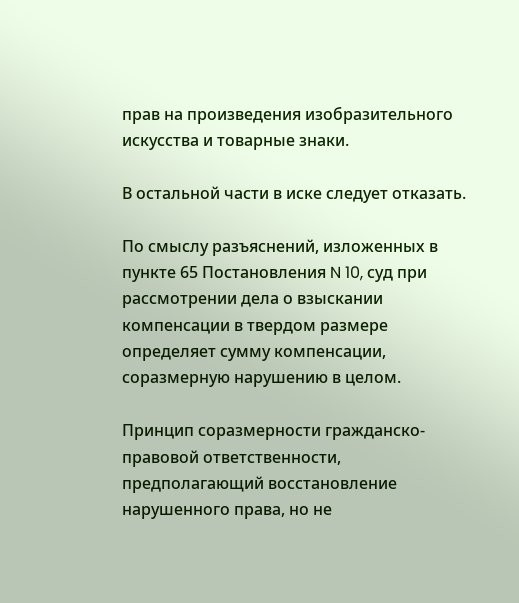прав на произведения изобразительного искусства и товарные знаки.

В остальной части в иске следует отказать.

По смыслу разъяснений, изложенных в пункте 65 Постановления N 10, суд при рассмотрении дела о взыскании компенсации в твердом размере определяет сумму компенсации, соразмерную нарушению в целом.

Принцип соразмерности гражданско-правовой ответственности, предполагающий восстановление нарушенного права, но не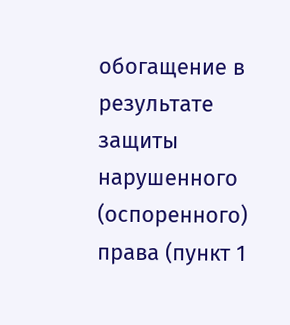обогащение в результате защиты нарушенного (оспоренного) права (пункт 1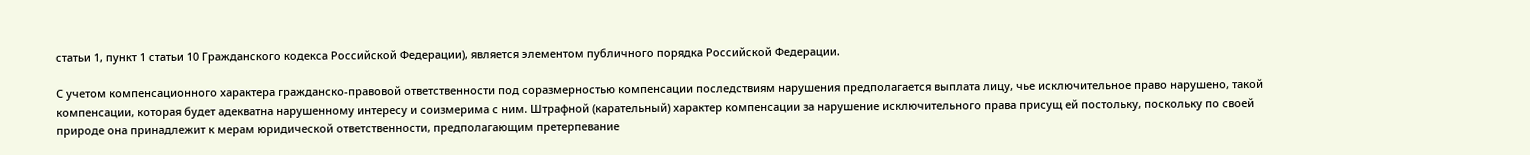статьи 1, пункт 1 статьи 10 Гражданского кодекса Российской Федерации), является элементом публичного порядка Российской Федерации.

С учетом компенсационного характера гражданско-правовой ответственности под соразмерностью компенсации последствиям нарушения предполагается выплата лицу, чье исключительное право нарушено, такой компенсации, которая будет адекватна нарушенному интересу и соизмерима с ним. Штрафной (карательный) характер компенсации за нарушение исключительного права присущ ей постольку, поскольку по своей природе она принадлежит к мерам юридической ответственности, предполагающим претерпевание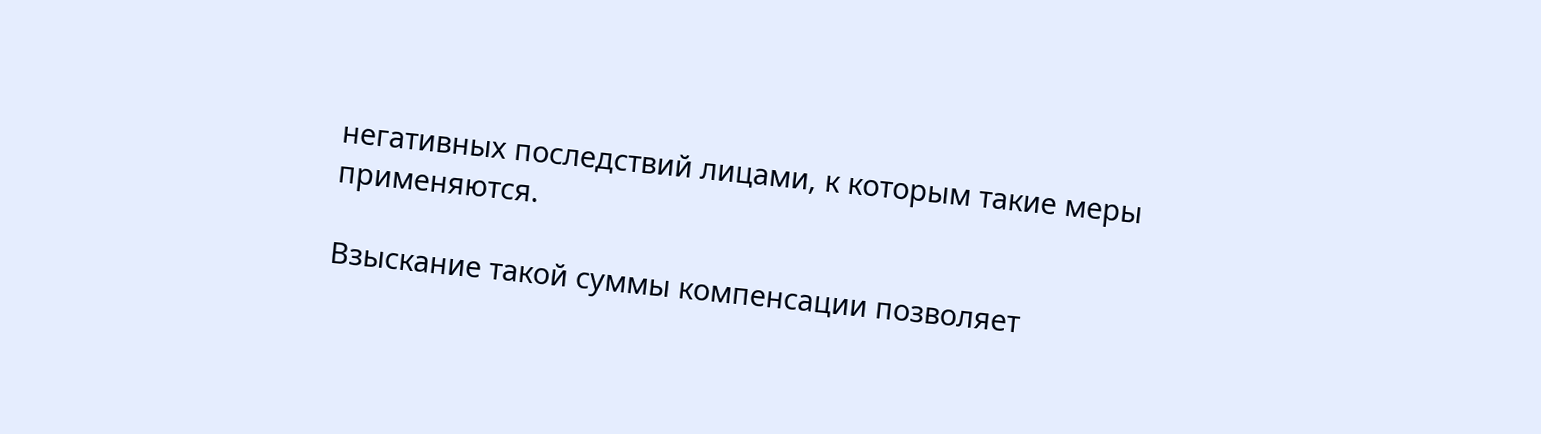негативных последствий лицами, к которым такие меры применяются.

Взыскание такой суммы компенсации позволяет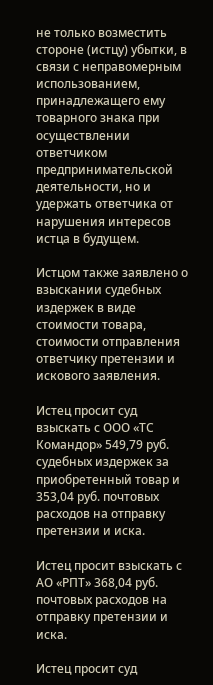не только возместить стороне (истцу) убытки, в связи с неправомерным использованием, принадлежащего ему товарного знака при осуществлении ответчиком предпринимательской деятельности, но и удержать ответчика от нарушения интересов истца в будущем.

Истцом также заявлено о взыскании судебных издержек в виде стоимости товара, стоимости отправления ответчику претензии и искового заявления.

Истец просит суд взыскать с ООО «ТС Командор» 549,79 руб. судебных издержек за приобретенный товар и 353,04 руб. почтовых расходов на отправку претензии и иска.

Истец просит взыскать с АО «РПТ» 368,04 руб. почтовых расходов на отправку претензии и иска.

Истец просит суд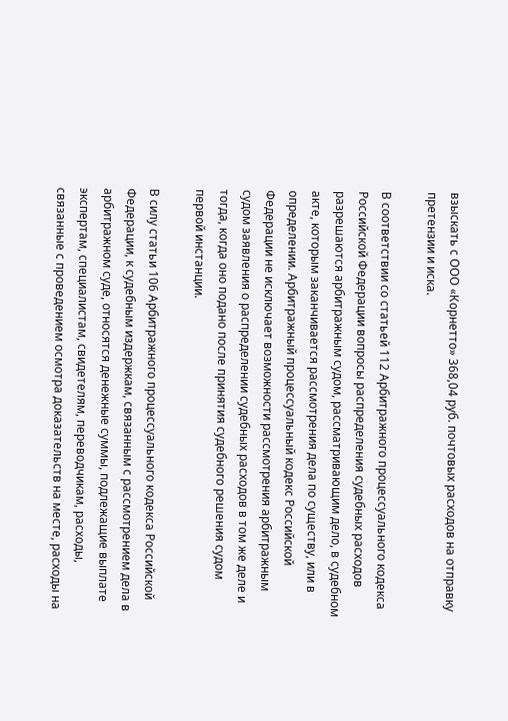взыскать с ООО «Корнетто» 368,04 руб. почтовых расходов на отправку претензии и иска.

В соответствии со статьей 112 Арбитражного процессуального кодекса Российской Федерации вопросы распределения судебных расходов разрешаются арбитражным судом, рассматривающим дело, в судебном акте, которым заканчивается рассмотрения дела по существу, или в определении. Арбитражный процессуальный кодекс Российской Федерации не исключает возможности рассмотрения арбитражным судом заявления о распределении судебных расходов в том же деле и тогда, когда оно подано после принятия судебного решения судом первой инстанции.

В силу статьи 106 Арбитражного процессуального кодекса Российской Федерации, к судебным издержкам, связанным с рассмотрением дела в арбитражном суде, относятся денежные суммы, подлежащие выплате экспертам, специалистам, свидетелям, переводчикам, расходы, связанные с проведением осмотра доказательств на месте, расходы на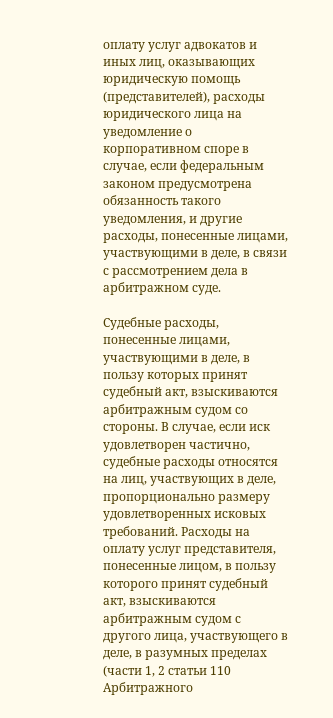оплату услуг адвокатов и иных лиц, оказывающих юридическую помощь (представителей), расходы юридического лица на уведомление о корпоративном споре в случае, если федеральным законом предусмотрена обязанность такого уведомления, и другие расходы, понесенные лицами, участвующими в деле, в связи с рассмотрением дела в арбитражном суде.

Судебные расходы, понесенные лицами, участвующими в деле, в пользу которых принят судебный акт, взыскиваются арбитражным судом со стороны. В случае, если иск удовлетворен частично, судебные расходы относятся на лиц, участвующих в деле, пропорционально размеру удовлетворенных исковых требований. Расходы на оплату услуг представителя, понесенные лицом, в пользу которого принят судебный акт, взыскиваются арбитражным судом с другого лица, участвующего в деле, в разумных пределах (части 1, 2 статьи 110 Арбитражного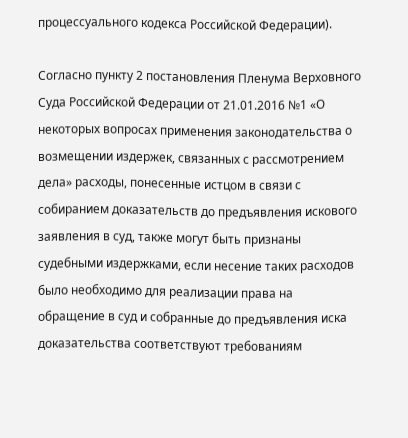процессуального кодекса Российской Федерации).

Согласно пункту 2 постановления Пленума Верховного Суда Российской Федерации от 21.01.2016 №1 «О некоторых вопросах применения законодательства о возмещении издержек, связанных с рассмотрением дела» расходы, понесенные истцом в связи с собиранием доказательств до предъявления искового заявления в суд, также могут быть признаны судебными издержками, если несение таких расходов было необходимо для реализации права на обращение в суд и собранные до предъявления иска доказательства соответствуют требованиям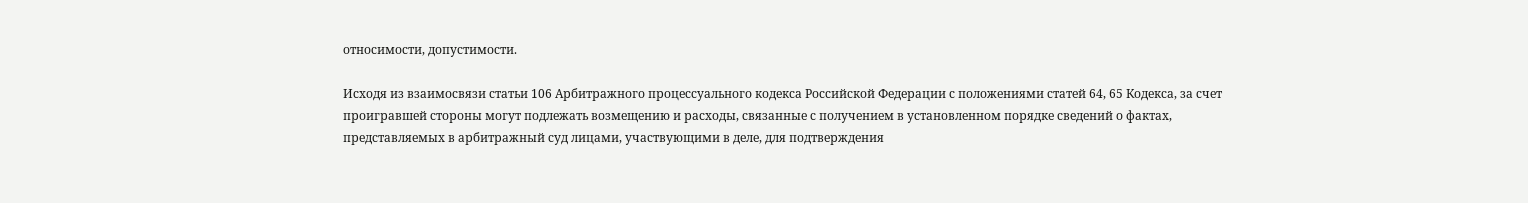относимости, допустимости.

Исходя из взаимосвязи статьи 106 Арбитражного процессуального кодекса Российской Федерации с положениями статей 64, 65 Кодекса, за счет проигравшей стороны могут подлежать возмещению и расходы, связанные с получением в установленном порядке сведений о фактах, представляемых в арбитражный суд лицами, участвующими в деле, для подтверждения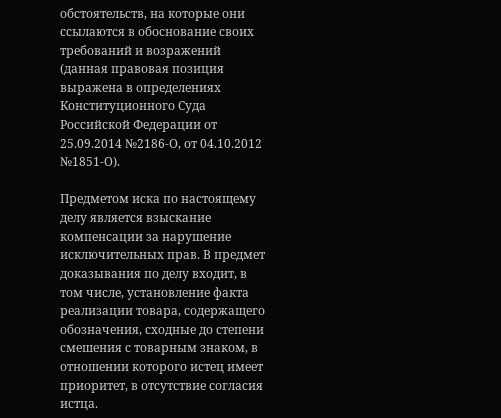обстоятельств, на которые они ссылаются в обоснование своих требований и возражений (данная правовая позиция выражена в определениях Конституционного Суда Российской Федерации от 25.09.2014 №2186-О, от 04.10.2012 №1851-О).

Предметом иска по настоящему делу является взыскание компенсации за нарушение исключительных прав. В предмет доказывания по делу входит, в том числе, установление факта реализации товара, содержащего обозначения, сходные до степени смешения с товарным знаком, в отношении которого истец имеет приоритет, в отсутствие согласия истца.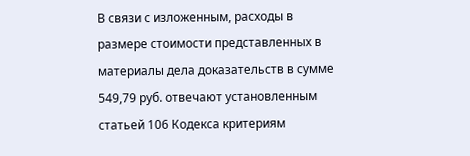В связи с изложенным, расходы в размере стоимости представленных в материалы дела доказательств в сумме 549,79 руб. отвечают установленным статьей 106 Кодекса критериям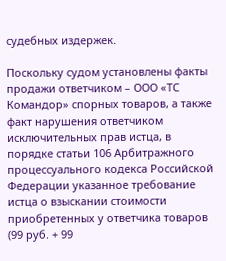судебных издержек.

Поскольку судом установлены факты продажи ответчиком – ООО «ТС Командор» спорных товаров, а также факт нарушения ответчиком исключительных прав истца, в порядке статьи 106 Арбитражного процессуального кодекса Российской Федерации указанное требование истца о взыскании стоимости приобретенных у ответчика товаров (99 руб. + 99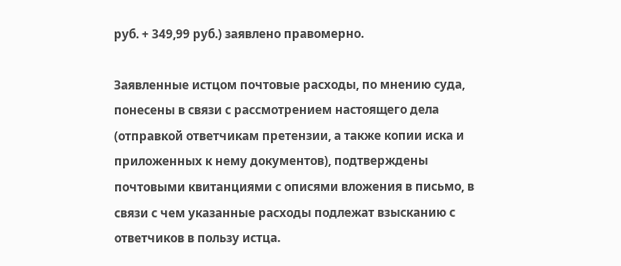руб. + 349,99 руб.) заявлено правомерно.

Заявленные истцом почтовые расходы, по мнению суда, понесены в связи с рассмотрением настоящего дела (отправкой ответчикам претензии, а также копии иска и приложенных к нему документов), подтверждены почтовыми квитанциями с описями вложения в письмо, в связи с чем указанные расходы подлежат взысканию с ответчиков в пользу истца.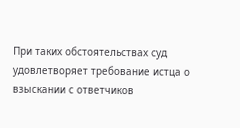При таких обстоятельствах суд удовлетворяет требование истца о взыскании с ответчиков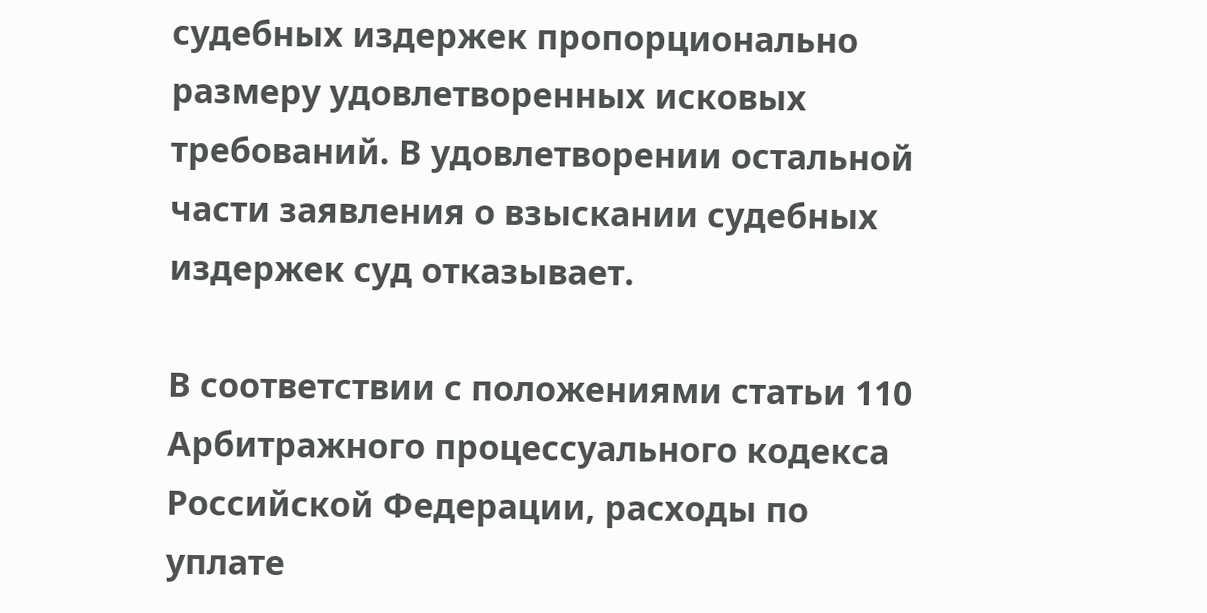судебных издержек пропорционально размеру удовлетворенных исковых требований. В удовлетворении остальной части заявления о взыскании судебных издержек суд отказывает.

В соответствии с положениями статьи 110 Арбитражного процессуального кодекса Российской Федерации, расходы по уплате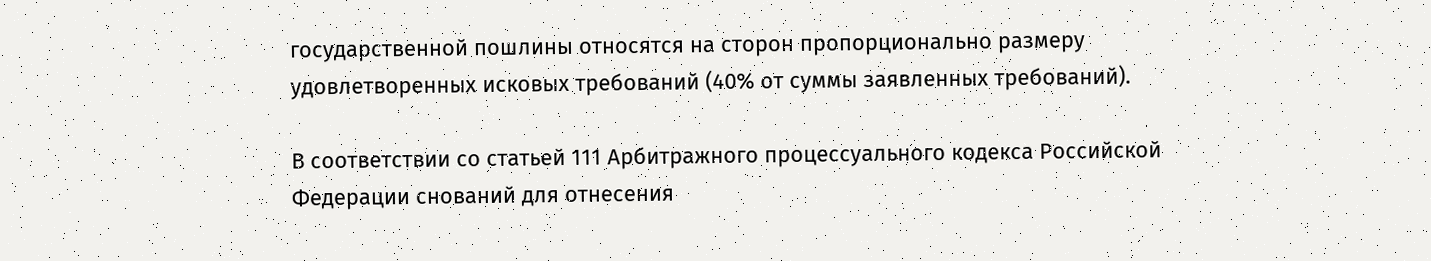государственной пошлины относятся на сторон пропорционально размеру удовлетворенных исковых требований (40% от суммы заявленных требований).

В соответствии со статьей 111 Арбитражного процессуального кодекса Российской Федерации снований для отнесения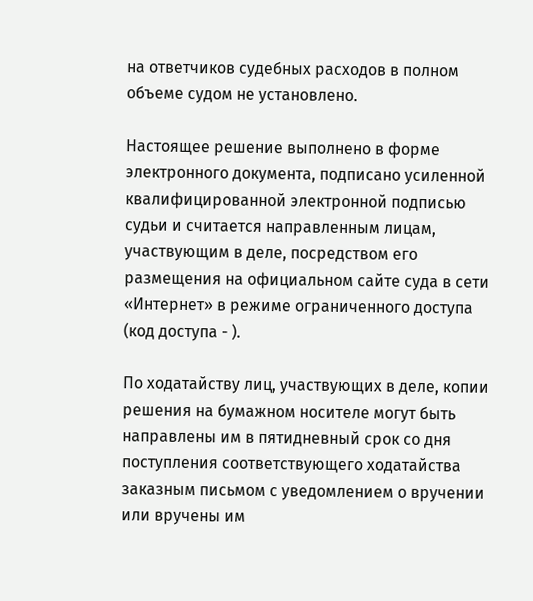на ответчиков судебных расходов в полном объеме судом не установлено.

Настоящее решение выполнено в форме электронного документа, подписано усиленной квалифицированной электронной подписью судьи и считается направленным лицам, участвующим в деле, посредством его размещения на официальном сайте суда в сети «Интернет» в режиме ограниченного доступа (код доступа - ).

По ходатайству лиц, участвующих в деле, копии решения на бумажном носителе могут быть направлены им в пятидневный срок со дня поступления соответствующего ходатайства заказным письмом с уведомлением о вручении или вручены им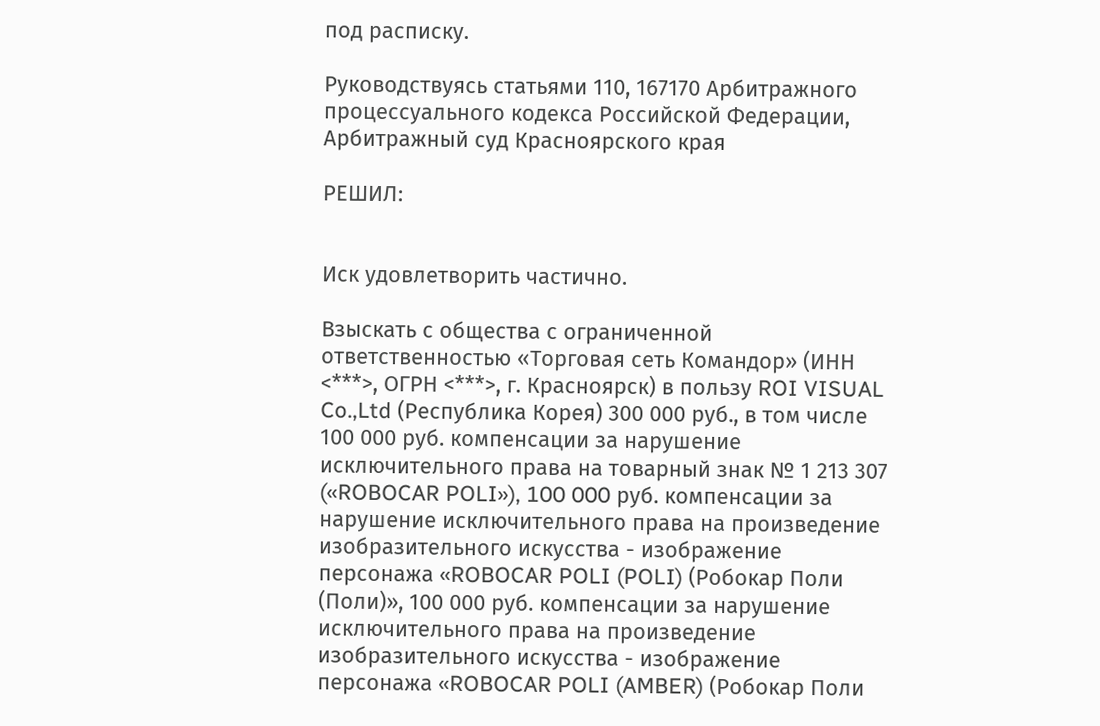под расписку.

Руководствуясь статьями 110, 167170 Арбитражного процессуального кодекса Российской Федерации, Арбитражный суд Красноярского края

РЕШИЛ:


Иск удовлетворить частично.

Взыскать с общества с ограниченной ответственностью «Торговая сеть Командор» (ИНН <***>, ОГРН <***>, г. Красноярск) в пользу ROI VISUAL Co.,Ltd (Республика Корея) 300 000 руб., в том числе 100 000 руб. компенсации за нарушение исключительного права на товарный знак № 1 213 307 («ROBOCAR POLI»), 100 000 руб. компенсации за нарушение исключительного права на произведение изобразительного искусства - изображение персонажа «ROBOCAR POLI (POLI) (Робокар Поли (Поли)», 100 000 руб. компенсации за нарушение исключительного права на произведение изобразительного искусства - изображение персонажа «ROBOCAR POLI (AMBER) (Робокар Поли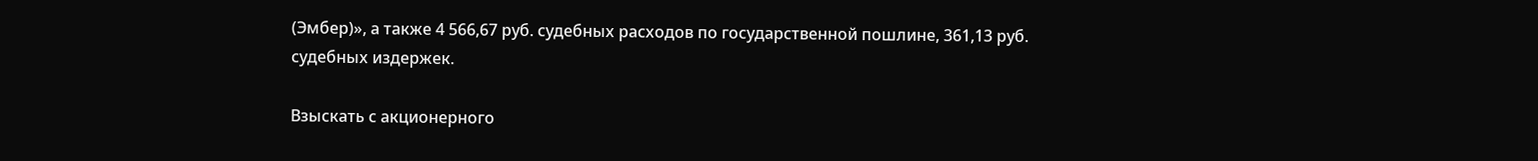(Эмбер)», а также 4 566,67 руб. судебных расходов по государственной пошлине, 361,13 руб. судебных издержек.

Взыскать с акционерного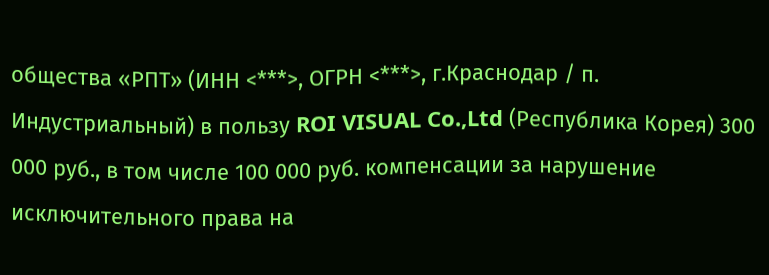общества «РПТ» (ИНН <***>, ОГРН <***>, г.Краснодар / п. Индустриальный) в пользу ROI VISUAL Co.,Ltd (Республика Корея) 300 000 руб., в том числе 100 000 руб. компенсации за нарушение исключительного права на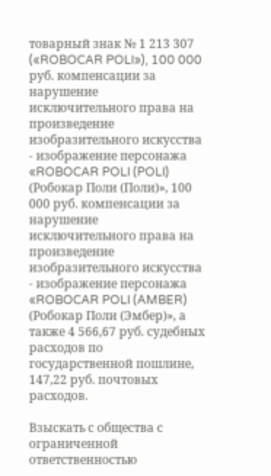товарный знак № 1 213 307 («ROBOCAR POLI»), 100 000 руб. компенсации за нарушение исключительного права на произведение изобразительного искусства - изображение персонажа «ROBOCAR POLI (POLI) (Робокар Поли (Поли)», 100 000 руб. компенсации за нарушение исключительного права на произведение изобразительного искусства - изображение персонажа «ROBOCAR POLI (AMBER) (Робокар Поли (Эмбер)», а также 4 566,67 руб. судебных расходов по государственной пошлине, 147,22 руб. почтовых расходов.

Взыскать с общества с ограниченной ответственностью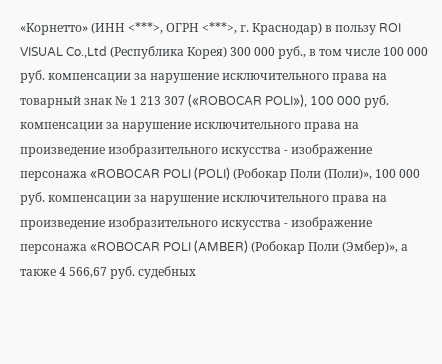«Корнетто» (ИНН <***>, ОГРН <***>, г. Краснодар) в пользу ROI VISUAL Co.,Ltd (Республика Корея) 300 000 руб., в том числе 100 000 руб. компенсации за нарушение исключительного права на товарный знак № 1 213 307 («ROBOCAR POLI»), 100 000 руб. компенсации за нарушение исключительного права на произведение изобразительного искусства - изображение персонажа «ROBOCAR POLI (POLI) (Робокар Поли (Поли)», 100 000 руб. компенсации за нарушение исключительного права на произведение изобразительного искусства - изображение персонажа «ROBOCAR POLI (AMBER) (Робокар Поли (Эмбер)», а также 4 566,67 руб. судебных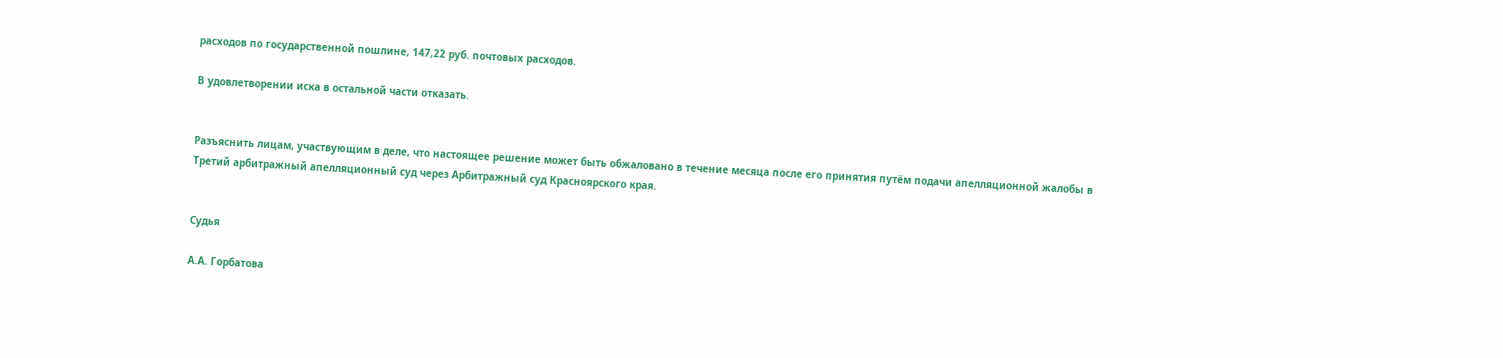расходов по государственной пошлине, 147,22 руб. почтовых расходов.

В удовлетворении иска в остальной части отказать.


Разъяснить лицам, участвующим в деле, что настоящее решение может быть обжаловано в течение месяца после его принятия путём подачи апелляционной жалобы в Третий арбитражный апелляционный суд через Арбитражный суд Красноярского края.


Судья

А.А. Горбатова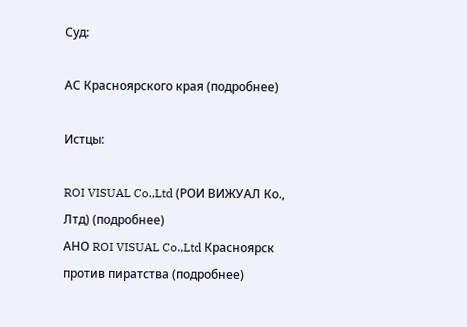Суд:

АС Красноярского края (подробнее)

Истцы:

ROI VISUAL Co.,Ltd (РОИ ВИЖУАЛ Ко., Лтд) (подробнее)
АНО ROI VISUAL Co.,Ltd Красноярск против пиратства (подробнее)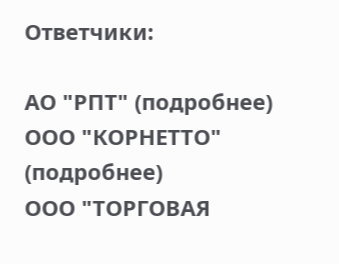Ответчики:

АО "РПТ" (подробнее)
ООО "КОРНЕТТО" (подробнее)
ООО "ТОРГОВАЯ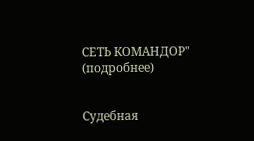СЕТЬ КОМАНДОР" (подробнее)


Судебная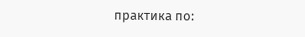практика по: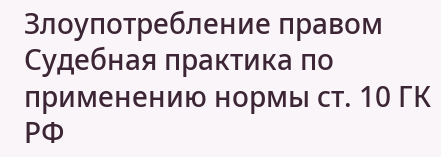Злоупотребление правом
Судебная практика по применению нормы ст. 10 ГК РФ